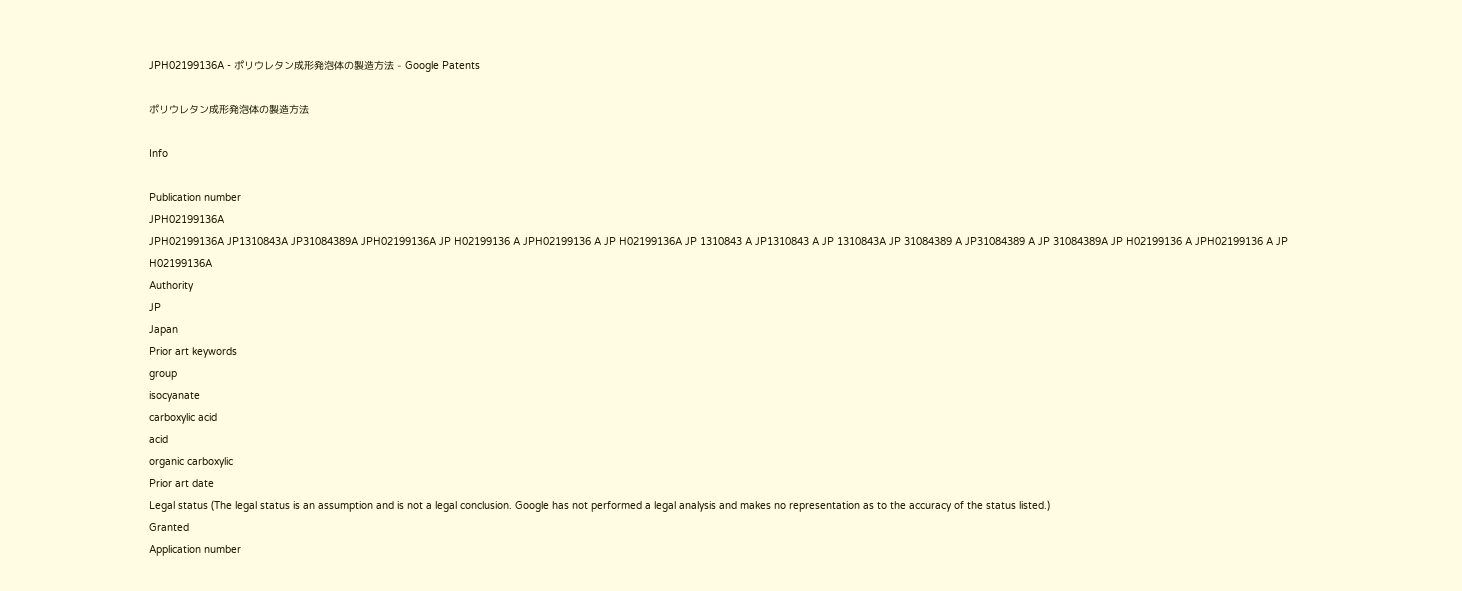JPH02199136A - ポリウレタン成形発泡体の製造方法 - Google Patents

ポリウレタン成形発泡体の製造方法

Info

Publication number
JPH02199136A
JPH02199136A JP1310843A JP31084389A JPH02199136A JP H02199136 A JPH02199136 A JP H02199136A JP 1310843 A JP1310843 A JP 1310843A JP 31084389 A JP31084389 A JP 31084389A JP H02199136 A JPH02199136 A JP H02199136A
Authority
JP
Japan
Prior art keywords
group
isocyanate
carboxylic acid
acid
organic carboxylic
Prior art date
Legal status (The legal status is an assumption and is not a legal conclusion. Google has not performed a legal analysis and makes no representation as to the accuracy of the status listed.)
Granted
Application number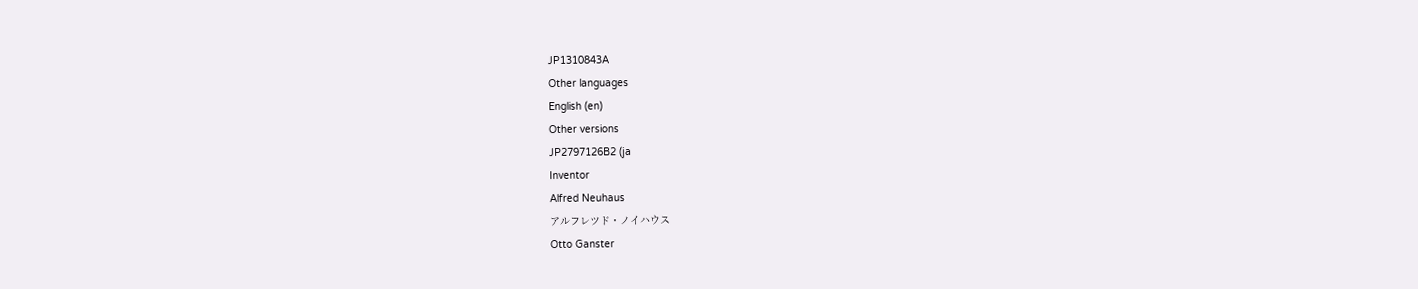JP1310843A
Other languages
English (en)
Other versions
JP2797126B2 (ja
Inventor
Alfred Neuhaus
アルフレツド・ノイハウス
Otto Ganster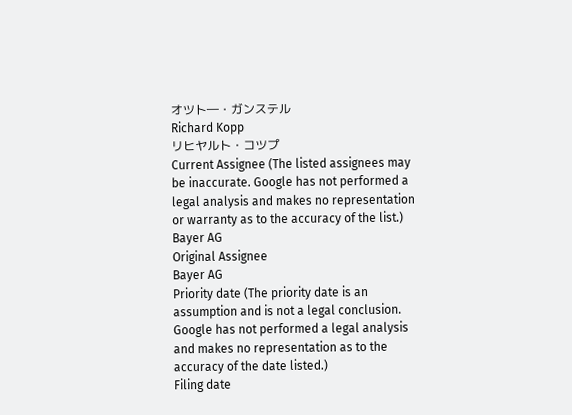オツト―・ガンステル
Richard Kopp
リヒヤルト・コツプ
Current Assignee (The listed assignees may be inaccurate. Google has not performed a legal analysis and makes no representation or warranty as to the accuracy of the list.)
Bayer AG
Original Assignee
Bayer AG
Priority date (The priority date is an assumption and is not a legal conclusion. Google has not performed a legal analysis and makes no representation as to the accuracy of the date listed.)
Filing date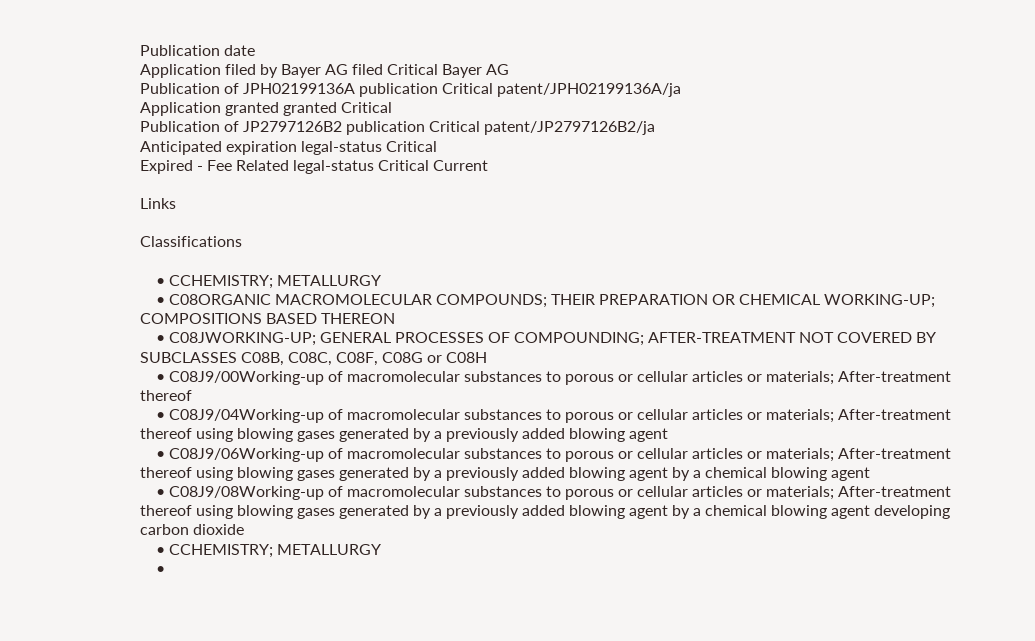Publication date
Application filed by Bayer AG filed Critical Bayer AG
Publication of JPH02199136A publication Critical patent/JPH02199136A/ja
Application granted granted Critical
Publication of JP2797126B2 publication Critical patent/JP2797126B2/ja
Anticipated expiration legal-status Critical
Expired - Fee Related legal-status Critical Current

Links

Classifications

    • CCHEMISTRY; METALLURGY
    • C08ORGANIC MACROMOLECULAR COMPOUNDS; THEIR PREPARATION OR CHEMICAL WORKING-UP; COMPOSITIONS BASED THEREON
    • C08JWORKING-UP; GENERAL PROCESSES OF COMPOUNDING; AFTER-TREATMENT NOT COVERED BY SUBCLASSES C08B, C08C, C08F, C08G or C08H
    • C08J9/00Working-up of macromolecular substances to porous or cellular articles or materials; After-treatment thereof
    • C08J9/04Working-up of macromolecular substances to porous or cellular articles or materials; After-treatment thereof using blowing gases generated by a previously added blowing agent
    • C08J9/06Working-up of macromolecular substances to porous or cellular articles or materials; After-treatment thereof using blowing gases generated by a previously added blowing agent by a chemical blowing agent
    • C08J9/08Working-up of macromolecular substances to porous or cellular articles or materials; After-treatment thereof using blowing gases generated by a previously added blowing agent by a chemical blowing agent developing carbon dioxide
    • CCHEMISTRY; METALLURGY
    •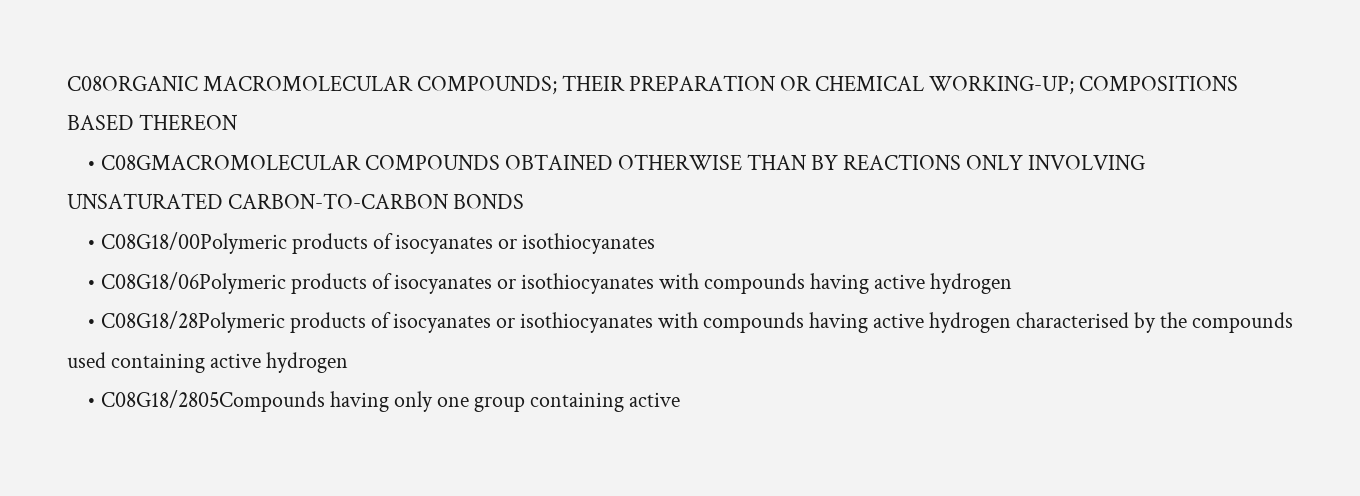C08ORGANIC MACROMOLECULAR COMPOUNDS; THEIR PREPARATION OR CHEMICAL WORKING-UP; COMPOSITIONS BASED THEREON
    • C08GMACROMOLECULAR COMPOUNDS OBTAINED OTHERWISE THAN BY REACTIONS ONLY INVOLVING UNSATURATED CARBON-TO-CARBON BONDS
    • C08G18/00Polymeric products of isocyanates or isothiocyanates
    • C08G18/06Polymeric products of isocyanates or isothiocyanates with compounds having active hydrogen
    • C08G18/28Polymeric products of isocyanates or isothiocyanates with compounds having active hydrogen characterised by the compounds used containing active hydrogen
    • C08G18/2805Compounds having only one group containing active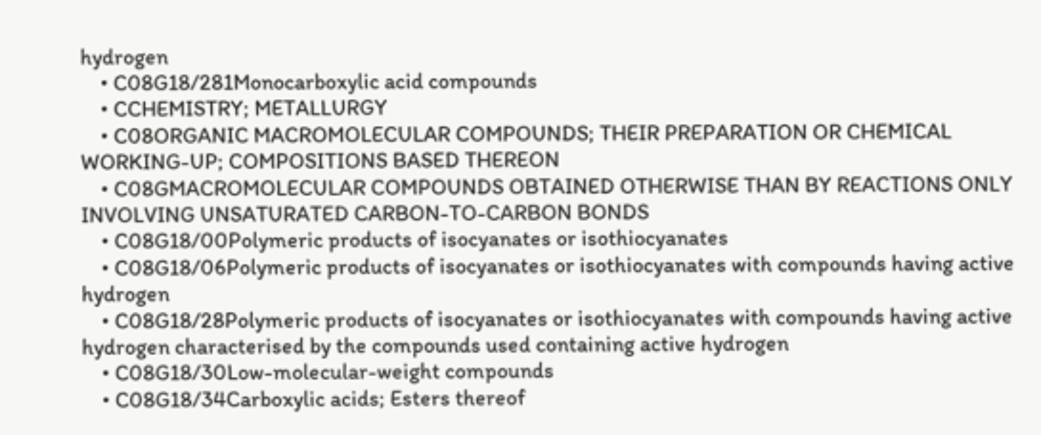hydrogen
    • C08G18/281Monocarboxylic acid compounds
    • CCHEMISTRY; METALLURGY
    • C08ORGANIC MACROMOLECULAR COMPOUNDS; THEIR PREPARATION OR CHEMICAL WORKING-UP; COMPOSITIONS BASED THEREON
    • C08GMACROMOLECULAR COMPOUNDS OBTAINED OTHERWISE THAN BY REACTIONS ONLY INVOLVING UNSATURATED CARBON-TO-CARBON BONDS
    • C08G18/00Polymeric products of isocyanates or isothiocyanates
    • C08G18/06Polymeric products of isocyanates or isothiocyanates with compounds having active hydrogen
    • C08G18/28Polymeric products of isocyanates or isothiocyanates with compounds having active hydrogen characterised by the compounds used containing active hydrogen
    • C08G18/30Low-molecular-weight compounds
    • C08G18/34Carboxylic acids; Esters thereof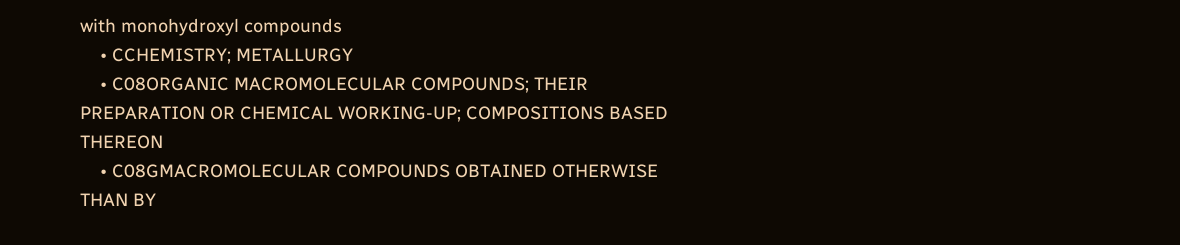with monohydroxyl compounds
    • CCHEMISTRY; METALLURGY
    • C08ORGANIC MACROMOLECULAR COMPOUNDS; THEIR PREPARATION OR CHEMICAL WORKING-UP; COMPOSITIONS BASED THEREON
    • C08GMACROMOLECULAR COMPOUNDS OBTAINED OTHERWISE THAN BY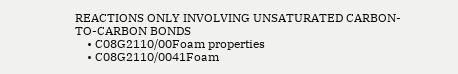REACTIONS ONLY INVOLVING UNSATURATED CARBON-TO-CARBON BONDS
    • C08G2110/00Foam properties
    • C08G2110/0041Foam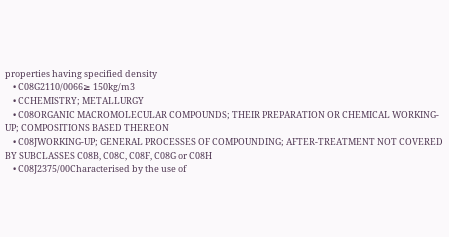properties having specified density
    • C08G2110/0066≥ 150kg/m3
    • CCHEMISTRY; METALLURGY
    • C08ORGANIC MACROMOLECULAR COMPOUNDS; THEIR PREPARATION OR CHEMICAL WORKING-UP; COMPOSITIONS BASED THEREON
    • C08JWORKING-UP; GENERAL PROCESSES OF COMPOUNDING; AFTER-TREATMENT NOT COVERED BY SUBCLASSES C08B, C08C, C08F, C08G or C08H
    • C08J2375/00Characterised by the use of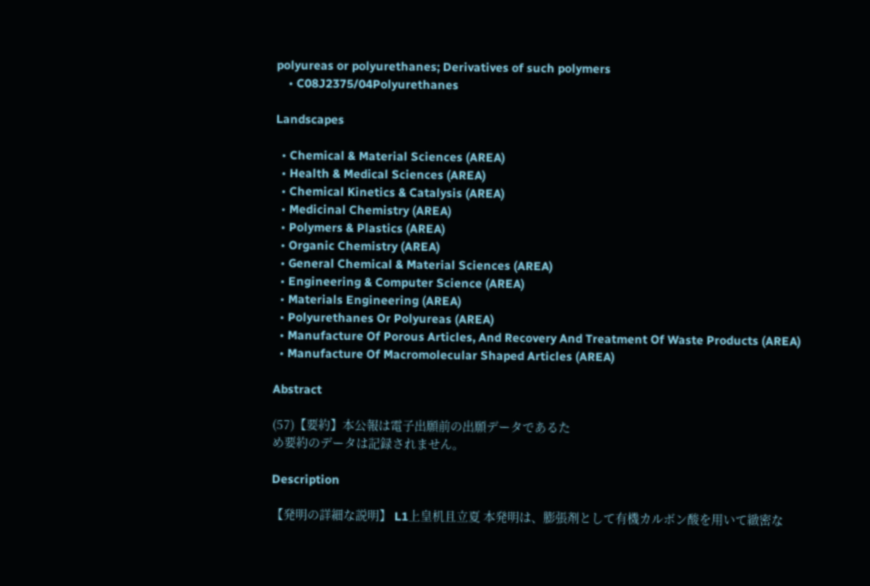polyureas or polyurethanes; Derivatives of such polymers
    • C08J2375/04Polyurethanes

Landscapes

  • Chemical & Material Sciences (AREA)
  • Health & Medical Sciences (AREA)
  • Chemical Kinetics & Catalysis (AREA)
  • Medicinal Chemistry (AREA)
  • Polymers & Plastics (AREA)
  • Organic Chemistry (AREA)
  • General Chemical & Material Sciences (AREA)
  • Engineering & Computer Science (AREA)
  • Materials Engineering (AREA)
  • Polyurethanes Or Polyureas (AREA)
  • Manufacture Of Porous Articles, And Recovery And Treatment Of Waste Products (AREA)
  • Manufacture Of Macromolecular Shaped Articles (AREA)

Abstract

(57)【要約】本公報は電子出願前の出願データであるた
め要約のデータは記録されません。

Description

【発明の詳細な説明】 L1上皇机且立夏 本発明は、膨張剤として有機カルボン酸を用いて緻密な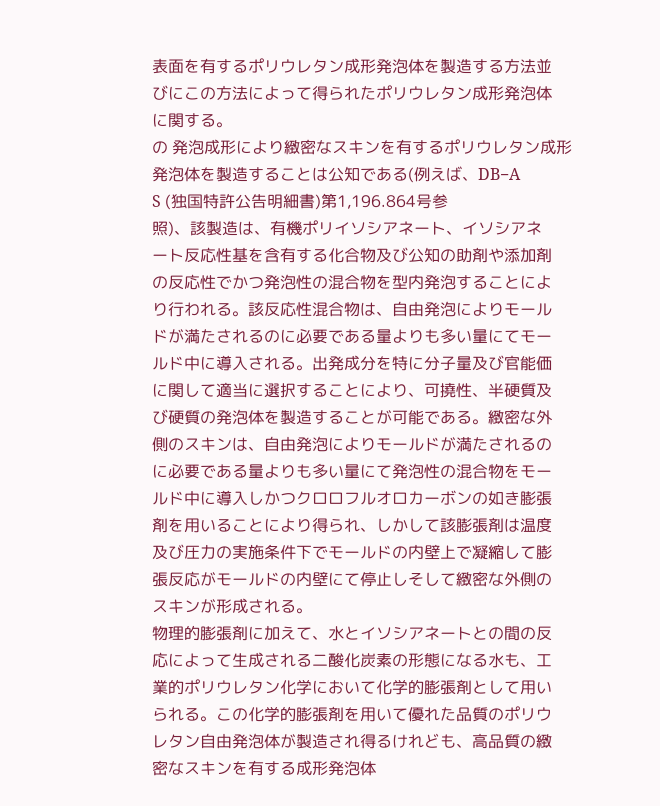表面を有するポリウレタン成形発泡体を製造する方法並
びにこの方法によって得られたポリウレタン成形発泡体
に関する。
の 発泡成形により緻密なスキンを有するポリウレタン成形
発泡体を製造することは公知である(例えば、DB−A
S (独国特許公告明細書)第1,196.864号参
照)、該製造は、有機ポリイソシアネート、イソシアネ
ート反応性基を含有する化合物及び公知の助剤や添加剤
の反応性でかつ発泡性の混合物を型内発泡することによ
り行われる。該反応性混合物は、自由発泡によりモール
ドが満たされるのに必要である量よりも多い量にてモー
ルド中に導入される。出発成分を特に分子量及び官能価
に関して適当に選択することにより、可撓性、半硬質及
び硬質の発泡体を製造することが可能である。緻密な外
側のスキンは、自由発泡によりモールドが満たされるの
に必要である量よりも多い量にて発泡性の混合物をモー
ルド中に導入しかつクロロフルオロカーボンの如き膨張
剤を用いることにより得られ、しかして該膨張剤は温度
及び圧力の実施条件下でモールドの内壁上で凝縮して膨
張反応がモールドの内壁にて停止しそして緻密な外側の
スキンが形成される。
物理的膨張剤に加えて、水とイソシアネートとの間の反
応によって生成される二酸化炭素の形態になる水も、工
業的ポリウレタン化学において化学的膨張剤として用い
られる。この化学的膨張剤を用いて優れた品質のポリウ
レタン自由発泡体が製造され得るけれども、高品質の緻
密なスキンを有する成形発泡体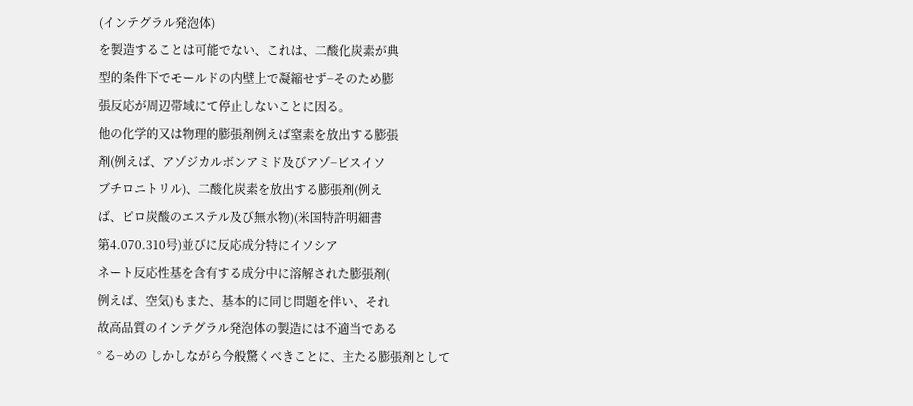(インテグラル発泡体)
を製造することは可能でない、これは、二酸化炭素が典
型的条件下でモールドの内壁上で凝縮せず−そのため膨
張反応が周辺帯域にて停止しないことに因る。
他の化学的又は物理的膨張剤例えば窒素を放出する膨張
剤(例えば、アゾジカルボンアミド及びアゾ−ビスイソ
ブチロニトリル)、二酸化炭素を放出する膨張剤(例え
ば、ピロ炭酸のエステル及び無水物)(米国特許明細書
第4.070.310号)並びに反応成分特にイソシア
ネート反応性基を含有する成分中に溶解された膨張剤(
例えば、空気)もまた、基本的に同じ問題を伴い、それ
故高品質のインテグラル発泡体の製造には不適当である
° る−めの しかしながら今般驚くべきことに、主たる膨張剤として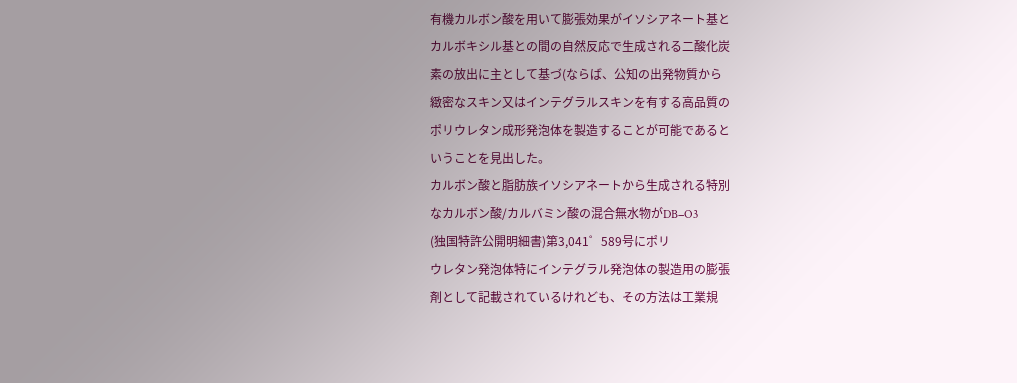有機カルボン酸を用いて膨張効果がイソシアネート基と
カルボキシル基との間の自然反応で生成される二酸化炭
素の放出に主として基づ(ならば、公知の出発物質から
緻密なスキン又はインテグラルスキンを有する高品質の
ポリウレタン成形発泡体を製造することが可能であると
いうことを見出した。
カルボン酸と脂肪族イソシアネートから生成される特別
なカルボン酸/カルバミン酸の混合無水物がDB−O3
(独国特許公開明細書)第3,041゜589号にポリ
ウレタン発泡体特にインテグラル発泡体の製造用の膨張
剤として記載されているけれども、その方法は工業規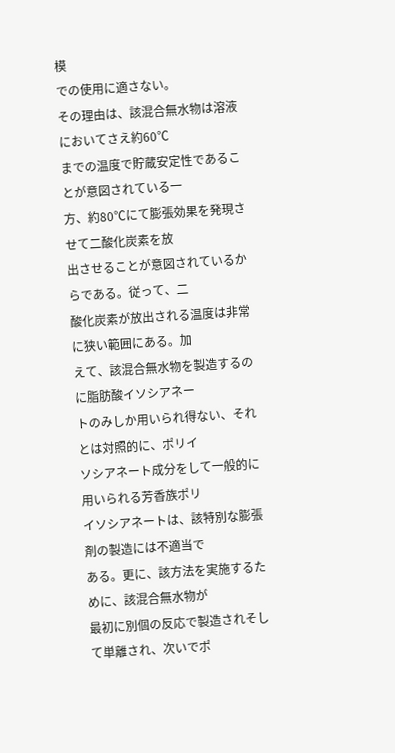模
での使用に適さない。
その理由は、該混合無水物は溶液においてさえ約60℃
までの温度で貯蔵安定性であることが意図されている一
方、約80℃にて膨張効果を発現させて二酸化炭素を放
出させることが意図されているからである。従って、二
酸化炭素が放出される温度は非常に狭い範囲にある。加
えて、該混合無水物を製造するのに脂肪酸イソシアネー
トのみしか用いられ得ない、それとは対照的に、ポリイ
ソシアネート成分をして一般的に用いられる芳香族ポリ
イソシアネートは、該特別な膨張剤の製造には不適当で
ある。更に、該方法を実施するために、該混合無水物が
最初に別個の反応で製造されそして単離され、次いでポ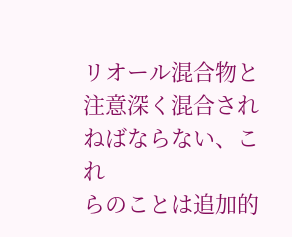リオール混合物と注意深く混合されねばならない、これ
らのことは追加的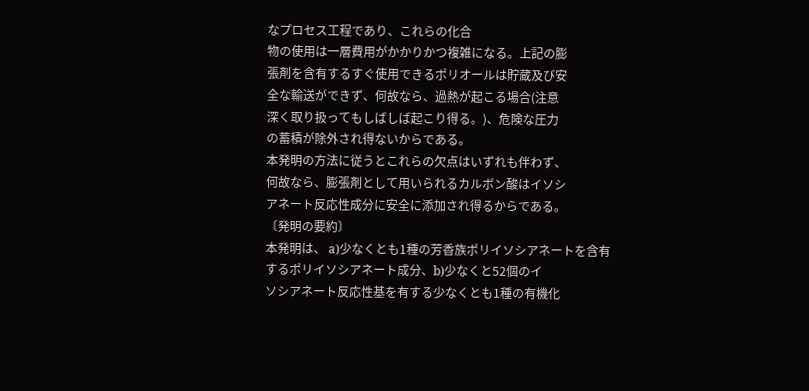なプロセス工程であり、これらの化合
物の使用は一層費用がかかりかつ複雑になる。上記の膨
張剤を含有するすぐ使用できるポリオールは貯蔵及び安
全な輸送ができず、何故なら、過熱が起こる場合(注意
深く取り扱ってもしばしば起こり得る。)、危険な圧力
の蓄積が除外され得ないからである。
本発明の方法に従うとこれらの欠点はいずれも伴わず、
何故なら、膨張剤として用いられるカルボン酸はイソシ
アネート反応性成分に安全に添加され得るからである。
〔発明の要約〕
本発明は、 a)少なくとも1種の芳香族ポリイソシアネートを含有
するポリイソシアネート成分、b)少なくと52個のイ
ソシアネート反応性基を有する少なくとも1種の有機化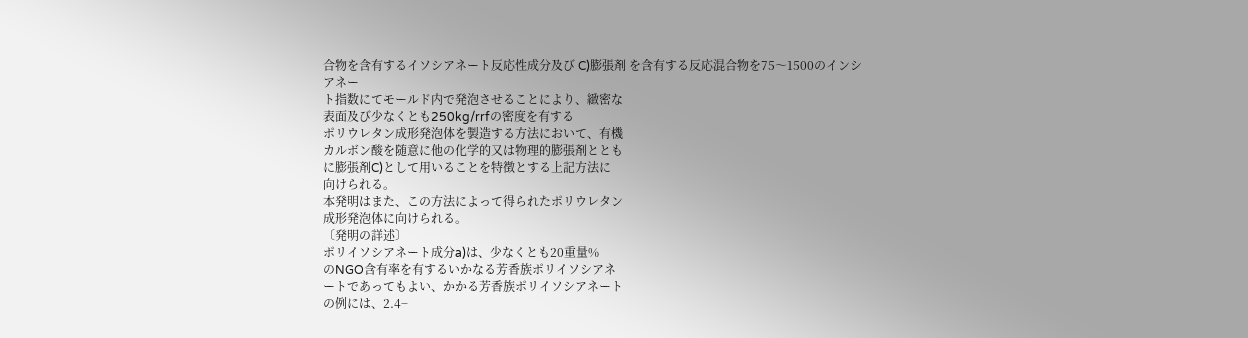合物を含有するイソシアネート反応性成分及び C)膨張剤 を含有する反応混合物を75〜1500のインシアネー
ト指数にてモールド内で発泡させることにより、緻密な
表面及び少なくとも250kg/rrfの密度を有する
ポリウレタン成形発泡体を製造する方法において、有機
カルボン酸を随意に他の化学的又は物理的膨張剤ととも
に膨張剤C)として用いることを特徴とする上記方法に
向けられる。
本発明はまた、この方法によって得られたポリウレタン
成形発泡体に向けられる。
〔発明の詳述〕
ポリイソシアネート成分a)は、少なくとも20重量%
のNGO含有率を有するいかなる芳香族ポリイソシアネ
ートであってもよい、かかる芳香族ポリイソシアネート
の例には、2.4−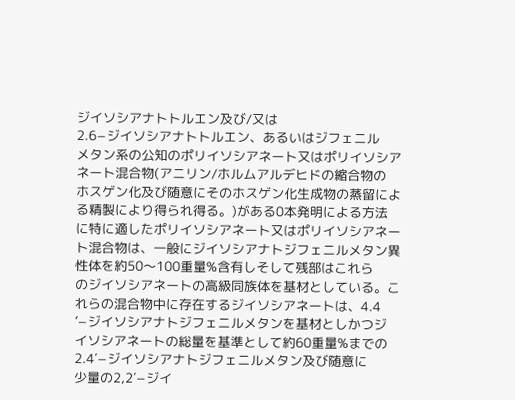ジイソシアナトトルエン及び/又は
2.6−ジイソシアナトトルエン、あるいはジフェニル
メタン系の公知のポリイソシアネート又はポリイソシア
ネート混合物(アニリン/ホルムアルデヒドの縮合物の
ホスゲン化及び随意にそのホスゲン化生成物の蒸留によ
る精製により得られ得る。)がある0本発明による方法
に特に適したポリイソシアネート又はポリイソシアネー
ト混合物は、一般にジイソシアナトジフェニルメタン異
性体を約50〜100重量%含有しそして残部はこれら
のジイソシアネートの高級同族体を基材としている。こ
れらの混合物中に存在するジイソシアネートは、4.4
’−ジイソシアナトジフェニルメタンを基材としかつジ
イソシアネートの総量を基準として約60重量%までの
2.4′−ジイソシアナトジフェニルメタン及び随意に
少量の2,2′−ジイ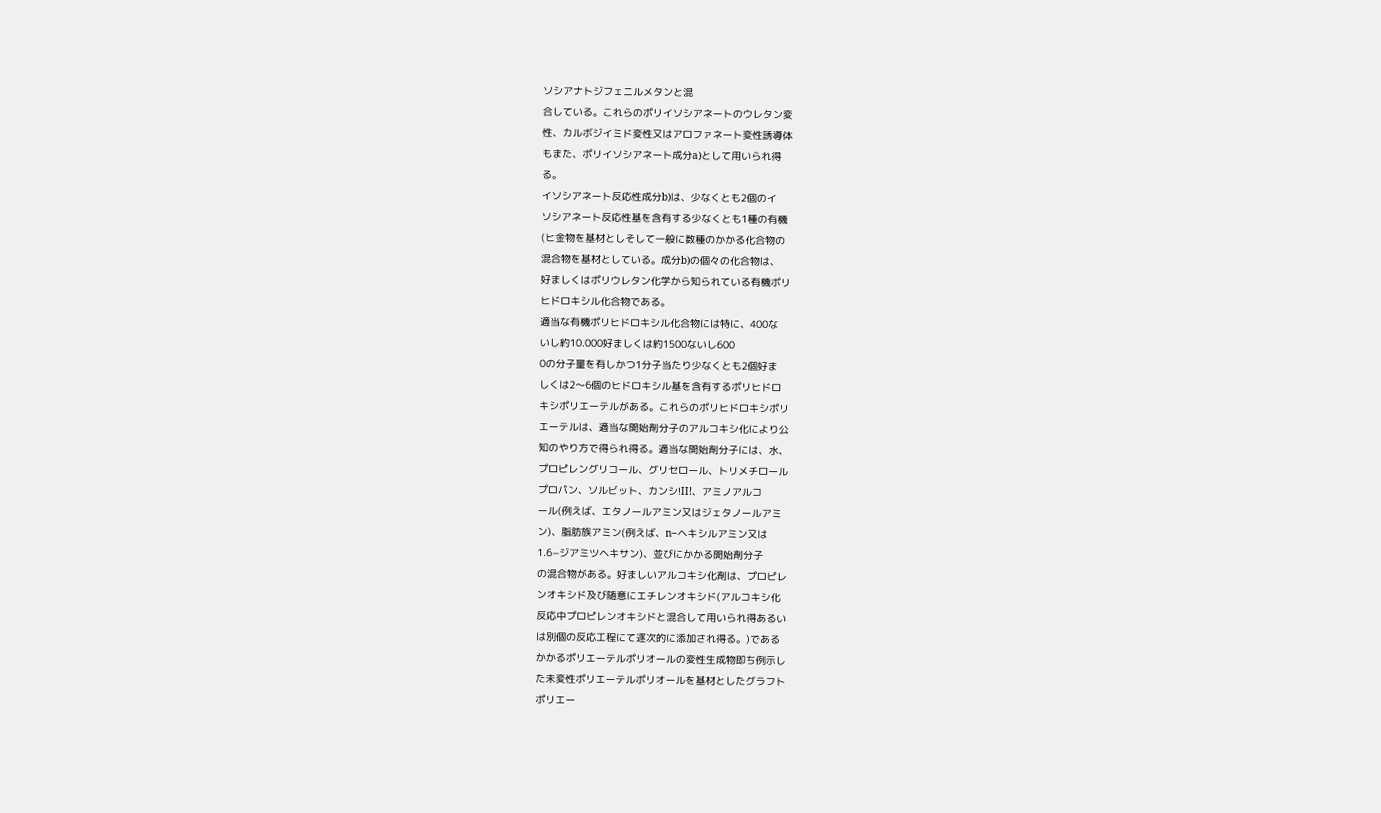ソシアナトジフェニルメタンと混
合している。これらのポリイソシアネートのウレタン変
性、カルボジイミド変性又はアロファネート変性誘導体
もまた、ポリイソシアネート成分a)として用いられ得
る。
イソシアネート反応性成分b)は、少なくとも2個のイ
ソシアネート反応性基を含有する少なくとも1種の有機
(ヒ金物を基材としそして一般に数種のかかる化合物の
混合物を基材としている。成分b)の個々の化合物は、
好ましくはポリウレタン化学から知られている有機ポリ
ヒドロキシル化合物である。
適当な有機ポリヒドロキシル化合物には特に、400な
いし約10.000好ましくは約1500ないし600
0の分子量を有しかつ1分子当たり少なくとも2個好ま
しくは2〜6個のヒドロキシル基を含有するポリヒドロ
キシポリエーテルがある。これらのポリヒドロキシポリ
エーテルは、適当な開始剤分子のアルコキシ化により公
知のやり方で得られ得る。適当な開始剤分子には、水、
プロピレングリコール、グリセロール、トリメチロール
プロパン、ソルビット、カンシ!II!、アミノアルコ
ール(例えば、エタノールアミン又はジェタノールアミ
ン)、脂肪族アミン(例えば、n−ヘキシルアミン又は
1.6−ジアミツヘキサン)、並びにかかる開始剤分子
の混合物がある。好ましいアルコキシ化剤は、プロピレ
ンオキシド及び随意にエチレンオキシド(アルコキシ化
反応中プロピレンオキシドと混合して用いられ得あるい
は別個の反応工程にて逐次的に添加され得る。)である
かかるポリエーテルポリオールの変性生成物即ち例示し
た未変性ポリエーテルポリオールを基材としたグラフト
ポリエー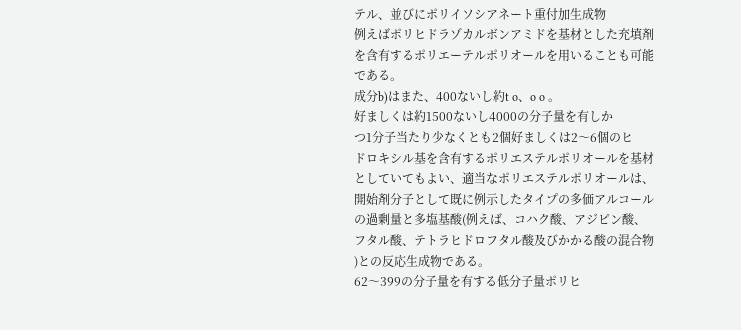テル、並びにポリイソシアネート重付加生成物
例えばポリヒドラゾカルボンアミドを基材とした充填剤
を含有するポリエーテルポリオールを用いることも可能
である。
成分b)はまた、400ないし約t o、o o 。
好ましくは約1500ないし4000の分子量を有しか
つ1分子当たり少なくとも2個好ましくは2〜6個のヒ
ドロキシル基を含有するポリエステルポリオールを基材
としていてもよい、適当なポリエステルポリオールは、
開始剤分子として既に例示したタイプの多価アルコール
の過剰量と多塩基酸(例えば、コハク酸、アジピン酸、
フタル酸、テトラヒドロフタル酸及びかかる酸の混合物
)との反応生成物である。
62〜399の分子量を有する低分子量ポリヒ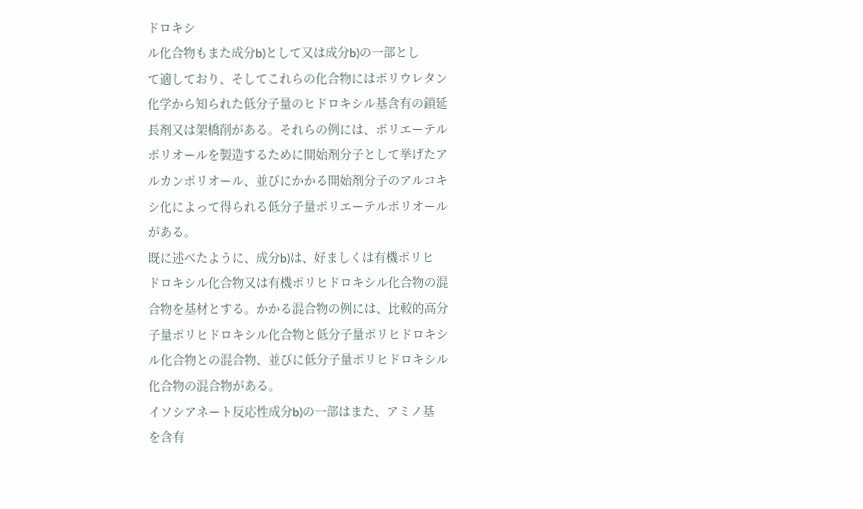ドロキシ
ル化合物もまた成分b)として又は成分b)の一部とし
て適しており、そしてこれらの化合物にはポリウレタン
化学から知られた低分子量のヒドロキシル基含有の鎖延
長剤又は架橋削がある。それらの例には、ポリエーテル
ポリオールを製造するために開始剤分子として挙げたア
ルカンポリオール、並びにかかる開始剤分子のアルコキ
シ化によって得られる低分子量ポリエーテルポリオール
がある。
既に述べたように、成分b)は、好ましくは有機ポリヒ
ドロキシル化合物又は有機ポリヒドロキシル化合物の混
合物を基材とする。かかる混合物の例には、比較的高分
子量ポリヒドロキシル化合物と低分子量ポリヒドロキシ
ル化合物との混合物、並びに低分子量ポリヒドロキシル
化合物の混合物がある。
イソシアネート反応性成分b)の一部はまた、アミノ基
を含有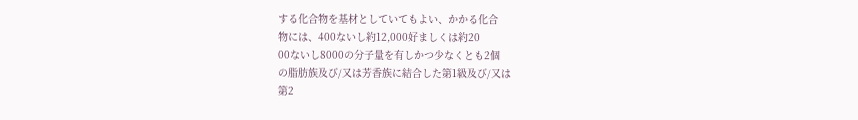する化合物を基材としていてもよい、かかる化合
物には、400ないし約12,000好ましくは約20
00ないし8000の分子量を有しかつ少なくとも2個
の脂肪族及び/又は芳香族に結合した第1級及び/又は
第2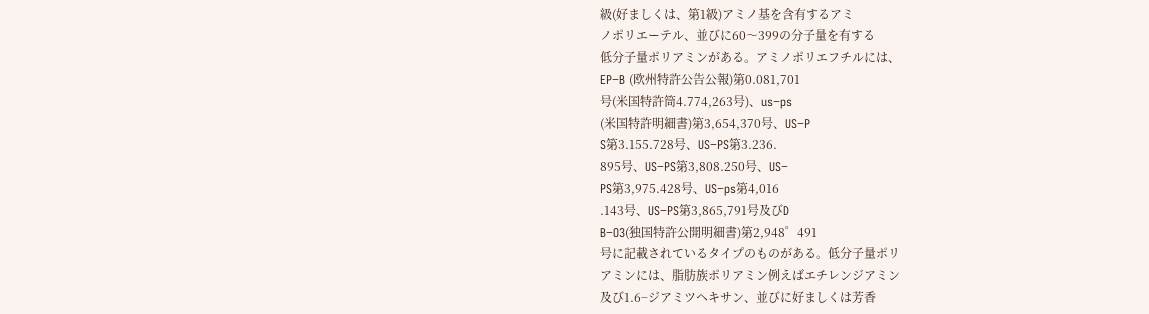級(好ましくは、第1級)アミノ基を含有するアミ
ノポリエーテル、並びに60〜399の分子量を有する
低分子量ポリアミンがある。アミノポリエフチルには、
EP−B (欧州特許公告公報)第0.081,701
号(米国特許筒4.774,263号)、us−ps
(米国特許明細書)第3,654,370号、US−P
S第3.155.728号、US−PS第3.236.
895号、US−PS第3,808.250号、US−
PS第3,975.428号、US−ps第4,016
.143号、US−PS第3,865,791号及びD
B−O3(独国特許公開明細書)第2,948゜491
号に記載されているタイプのものがある。低分子量ポリ
アミンには、脂肪族ポリアミン例えばエチレンジアミン
及び1.6−ジアミツヘキサン、並びに好ましくは芳香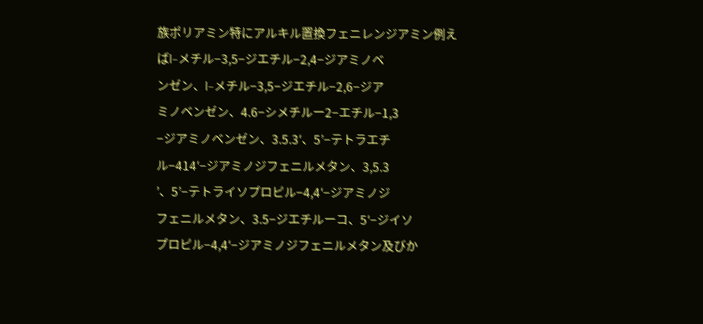族ポリアミン特にアルキル置換フェニレンジアミン例え
ばl−メチル−3,5−ジエチル−2,4−ジアミノベ
ンゼン、l−メチル−3,5−ジエチル−2,6−ジア
ミノベンゼン、4.6−シメチルー2−エチル−1,3
−ジアミノベンゼン、3.5.3′、5’−テトラエチ
ル−414′−ジアミノジフェニルメタン、3,5.3
’、5’−テトライソプロピル−4,4′−ジアミノジ
フェニルメタン、3.5−ジエチルーコ、5′−ジイソ
プロピル−4,4′−ジアミノジフェニルメタン及びか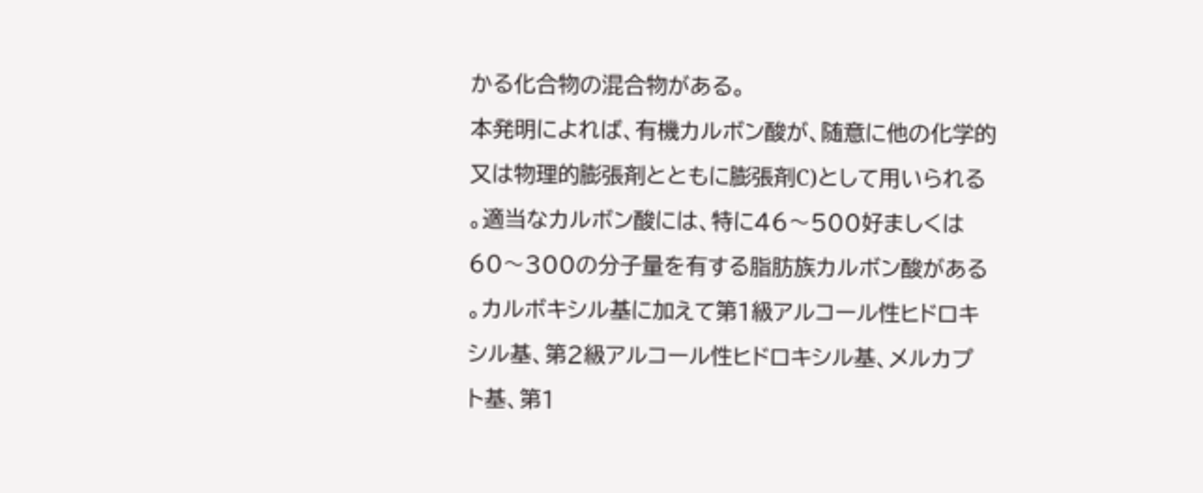かる化合物の混合物がある。
本発明によれば、有機カルボン酸が、随意に他の化学的
又は物理的膨張剤とともに膨張剤C)として用いられる
。適当なカルボン酸には、特に46〜500好ましくは
60〜300の分子量を有する脂肪族カルボン酸がある
。カルボキシル基に加えて第1級アルコール性ヒドロキ
シル基、第2級アルコール性ヒドロキシル基、メルカプ
ト基、第1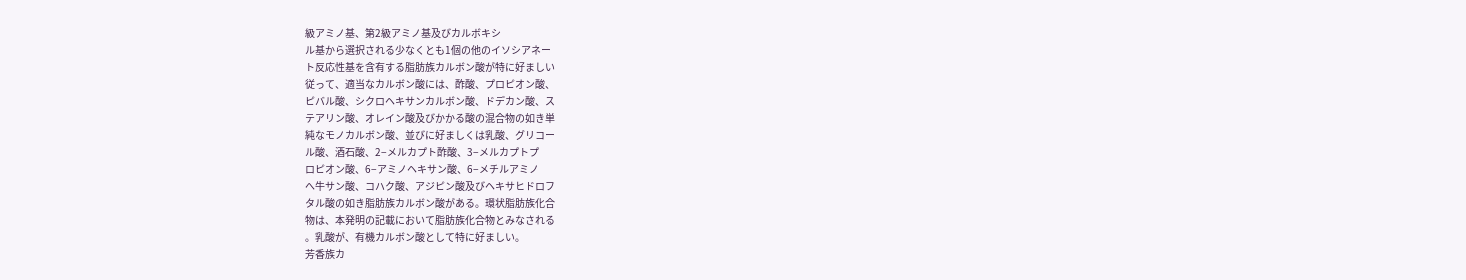級アミノ基、第2級アミノ基及びカルボキシ
ル基から選択される少なくとも1個の他のイソシアネー
ト反応性基を含有する脂肪族カルボン酸が特に好ましい
従って、適当なカルボン酸には、酢酸、プロピオン酸、
ピバル酸、シクロヘキサンカルボン酸、ドデカン酸、ス
テアリン酸、オレイン酸及びかかる酸の混合物の如き単
純なモノカルボン酸、並びに好ましくは乳酸、グリコー
ル酸、酒石酸、2−メルカプト酢酸、3−メルカプトプ
ロピオン酸、6−アミノヘキサン酸、6−メチルアミノ
へ牛サン酸、コハク酸、アジピン酸及びヘキサヒドロフ
タル酸の如き脂肪族カルボン酸がある。環状脂肪族化合
物は、本発明の記載において脂肪族化合物とみなされる
。乳酸が、有機カルボン酸として特に好ましい。
芳香族カ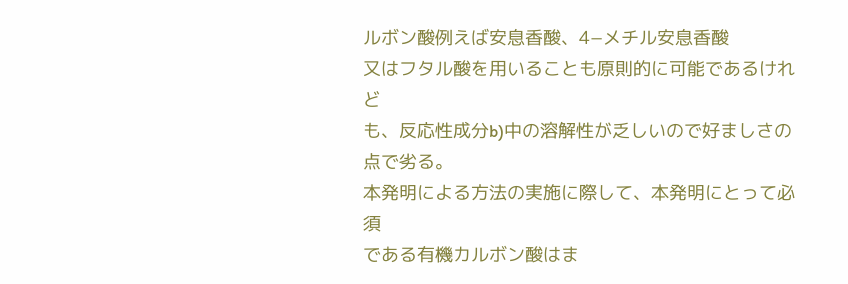ルボン酸例えば安息香酸、4−メチル安息香酸
又はフタル酸を用いることも原則的に可能であるけれど
も、反応性成分b)中の溶解性が乏しいので好ましさの
点で劣る。
本発明による方法の実施に際して、本発明にとって必須
である有機カルボン酸はま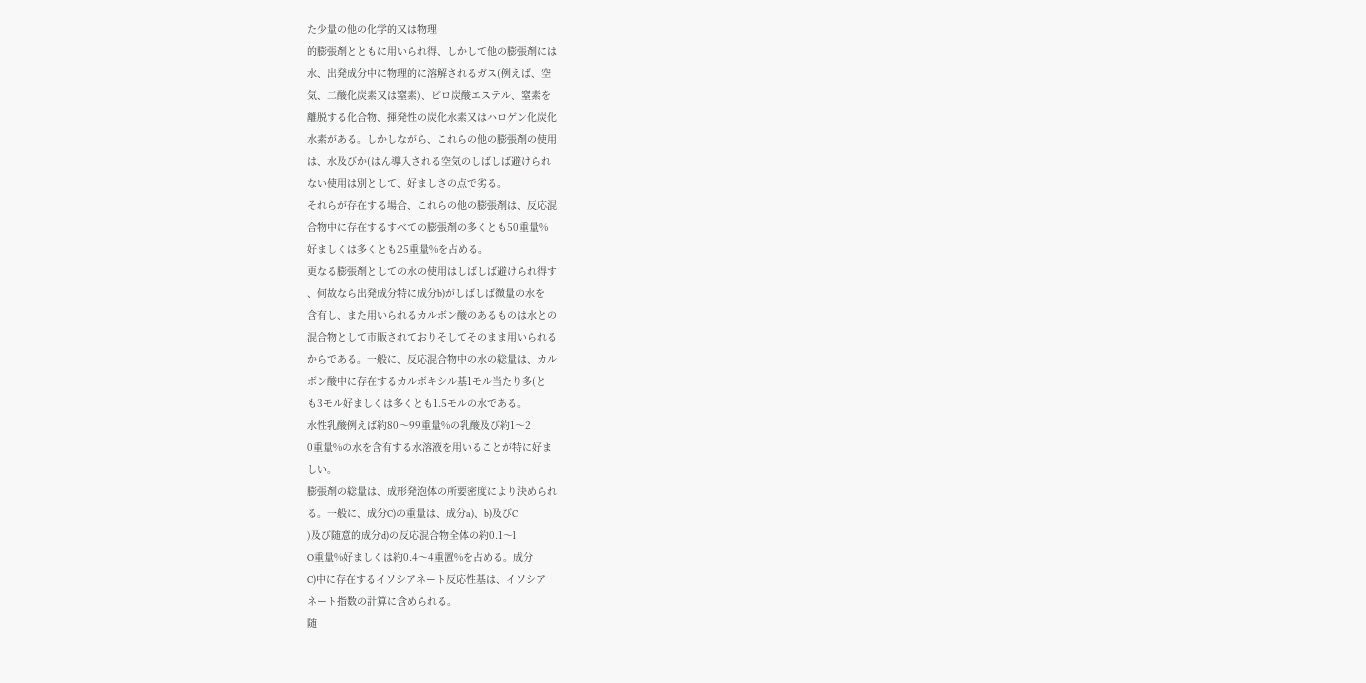た少量の他の化学的又は物理
的膨張剤とともに用いられ得、しかして他の膨張剤には
水、出発成分中に物理的に溶解されるガス(例えば、空
気、二酸化炭素又は窒素)、ピロ炭酸エステル、窒素を
離脱する化合物、揮発性の炭化水素又はハロゲン化炭化
水素がある。しかしながら、これらの他の膨張剤の使用
は、水及びか(はん導入される空気のしばしば避けられ
ない使用は別として、好ましさの点で劣る。
それらが存在する場合、これらの他の膨張剤は、反応混
合物中に存在するすべての膨張剤の多くとも50重量%
好ましくは多くとも25重量%を占める。
更なる膨張剤としての水の使用はしばしば避けられ得す
、何故なら出発成分特に成分b)がしばしば微量の水を
含有し、また用いられるカルボン酸のあるものは水との
混合物として市販されておりそしてそのまま用いられる
からである。一般に、反応混合物中の水の総量は、カル
ボン酸中に存在するカルボキシル基1モル当たり多(と
も3モル好ましくは多くとも1.5モルの水である。
水性乳酸例えば約80〜99重量%の乳酸及び約1〜2
0重量%の水を含有する水溶液を用いることが特に好ま
しい。
膨張剤の総量は、成形発泡体の所要密度により決められ
る。一般に、成分C)の重量は、成分a)、b)及びC
)及び随意的成分d)の反応混合物全体の約0.1〜l
O重量%好ましくは約0.4〜4重置%を占める。成分
C)中に存在するイソシアネート反応性基は、イソシア
ネート指数の計算に含められる。
随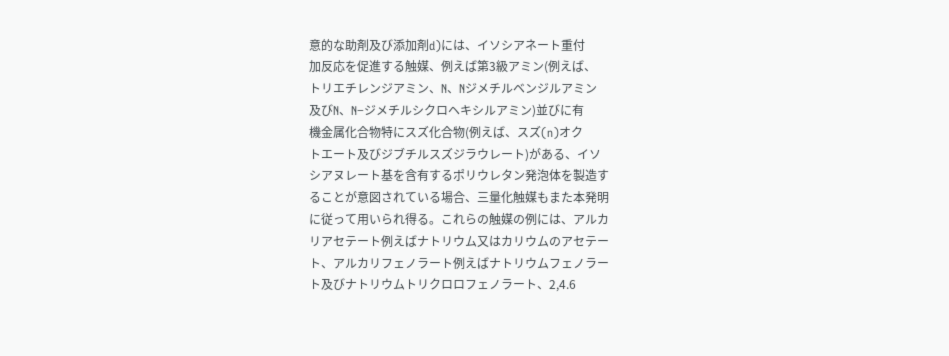意的な助剤及び添加剤d)には、イソシアネート重付
加反応を促進する触媒、例えば第3級アミン(例えば、
トリエチレンジアミン、N、Nジメチルベンジルアミン
及びN、N−ジメチルシクロヘキシルアミン)並びに有
機金属化合物特にスズ化合物(例えば、スズ(n)オク
トエート及びジブチルスズジラウレート)がある、イソ
シアヌレート基を含有するポリウレタン発泡体を製造す
ることが意図されている場合、三量化触媒もまた本発明
に従って用いられ得る。これらの触媒の例には、アルカ
リアセテート例えばナトリウム又はカリウムのアセテー
ト、アルカリフェノラート例えばナトリウムフェノラー
ト及びナトリウムトリクロロフェノラート、2,4.6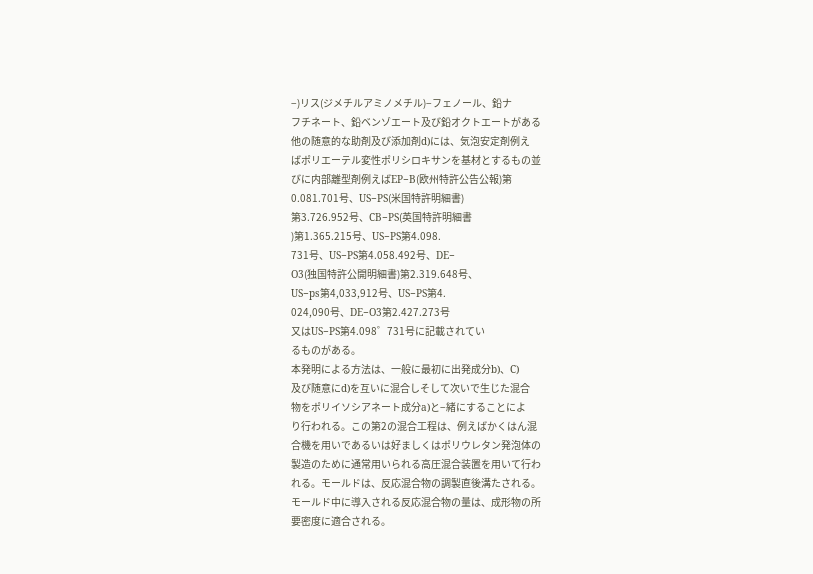−)リス(ジメチルアミノメチル)−フェノール、鉛ナ
フチネート、鉛ベンゾエート及び鉛オクトエートがある
他の随意的な助剤及び添加剤d)には、気泡安定剤例え
ばポリエーテル変性ポリシロキサンを基材とするもの並
びに内部離型剤例えばEP−B(欧州特許公告公報)第
0.081.701号、US−PS(米国特許明細書)
第3.726.952号、CB−PS(英国特許明細書
)第1.365.215号、US−PS第4.098.
731号、US−PS第4.058.492号、DE−
O3(独国特許公開明細書)第2.319.648号、
US−ps第4,033,912号、US−PS第4.
024,090号、DE−O3第2.427.273号
又はUS−PS第4.098゜731号に記載されてい
るものがある。
本発明による方法は、一般に最初に出発成分b)、C)
及び随意にd)を互いに混合しそして次いで生じた混合
物をポリイソシアネート成分a)と−緒にすることによ
り行われる。この第2の混合工程は、例えばかくはん混
合機を用いであるいは好ましくはポリウレタン発泡体の
製造のために通常用いられる高圧混合装置を用いて行わ
れる。モールドは、反応混合物の調製直後溝たされる。
モールド中に導入される反応混合物の量は、成形物の所
要密度に適合される。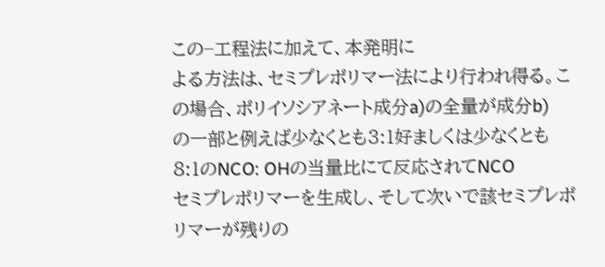この−工程法に加えて、本発明に
よる方法は、セミプレポリマー法により行われ得る。こ
の場合、ポリイソシアネート成分a)の全量が成分b)
の一部と例えば少なくとも3:1好ましくは少なくとも
8:1のNCO: OHの当量比にて反応されてNCO
セミプレポリマーを生成し、そして次いで該セミプレポ
リマーが残りの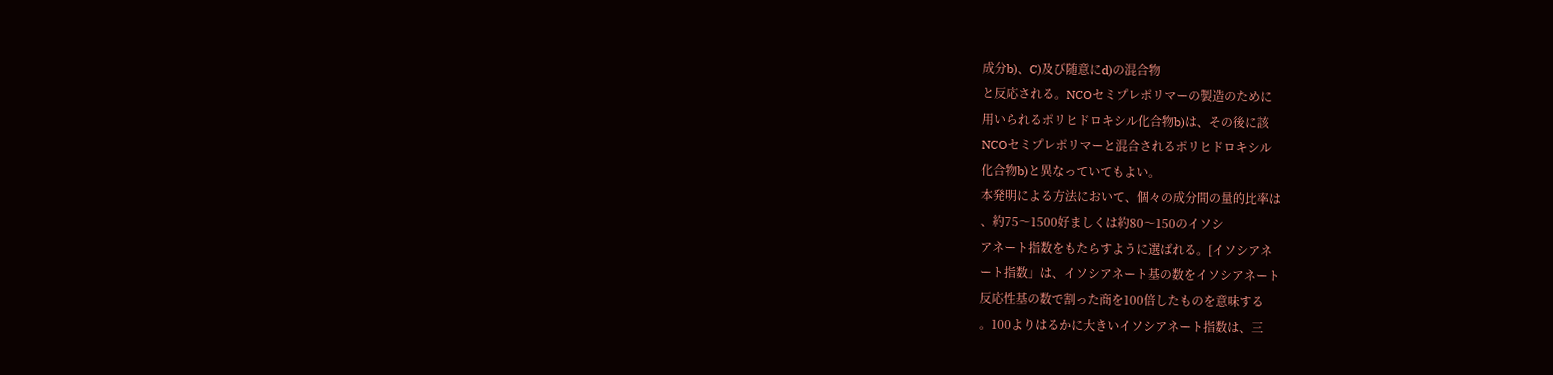成分b)、C)及び随意にd)の混合物
と反応される。NCOセミプレポリマーの製造のために
用いられるポリヒドロキシル化合物b)は、その後に該
NCOセミプレポリマーと混合されるポリヒドロキシル
化合物b)と異なっていてもよい。
本発明による方法において、個々の成分間の量的比率は
、約75〜1500好ましくは約80〜150のイソシ
アネート指数をもたらすように選ばれる。[イソシアネ
ート指数」は、イソシアネート基の数をイソシアネート
反応性基の数で割った商を100倍したものを意味する
。100よりはるかに大きいイソシアネート指数は、三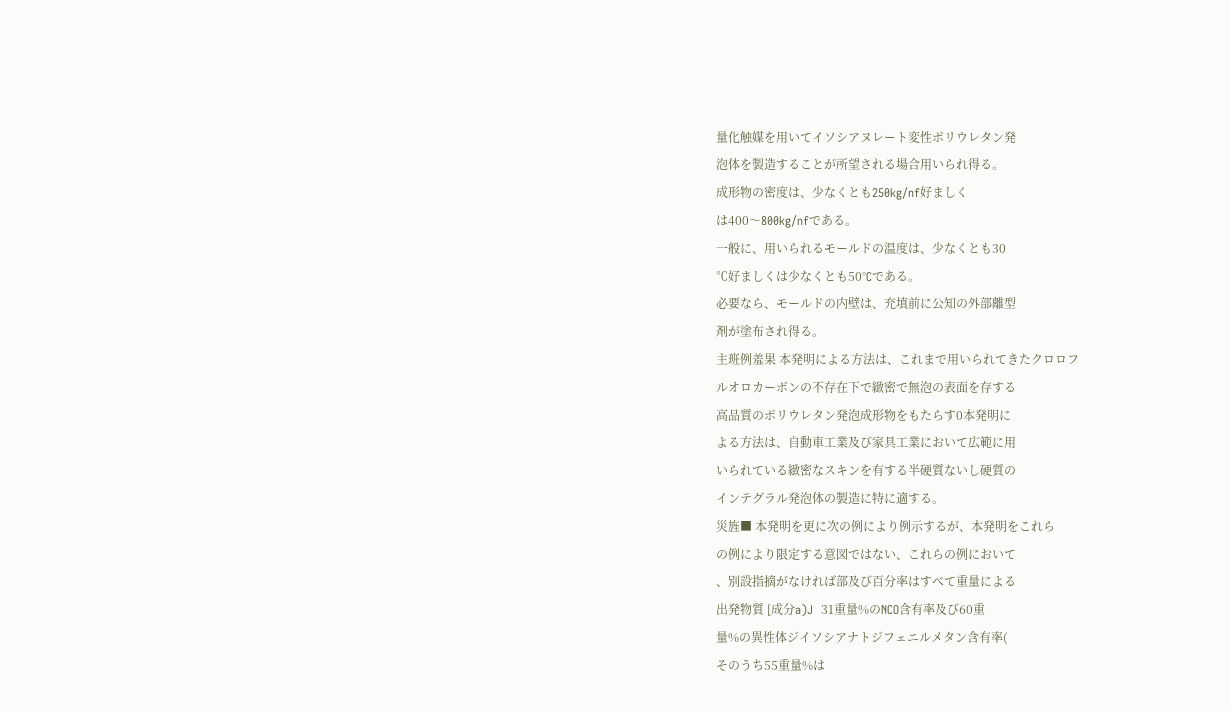量化触媒を用いてイソシアヌレート変性ポリウレタン発
泡体を製造することが所望される場合用いられ得る。
成形物の密度は、少なくとも250kg/nf好ましく
は400〜800kg/nfである。
一般に、用いられるモールドの温度は、少なくとも30
℃好ましくは少なくとも50°Cである。
必要なら、モールドの内壁は、充填前に公知の外部離型
剤が塗布され得る。
主班例羞果 本発明による方法は、これまで用いられてきたクロロフ
ルオロカーボンの不存在下で緻密で無泡の表面を存する
高品質のポリウレタン発泡成形物をもたらす0本発明に
よる方法は、自動車工業及び家具工業において広範に用
いられている緻密なスキンを有する半硬質ないし硬質の
インテグラル発泡体の製造に特に適する。
災旌■ 本発明を更に次の例により例示するが、本発明をこれら
の例により限定する意図ではない、これらの例において
、別設指摘がなければ部及び百分率はすべて重量による
出発物質 [成分a)J  31重量%のNCO含有率及び60重
量%の異性体ジイソシアナトジフェニルメタン含有率(
そのうち55重量%は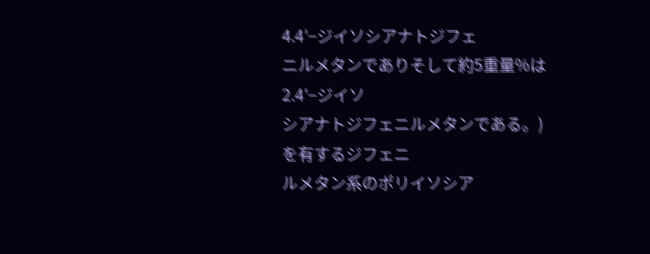4.4′−ジイソシアナトジフェ
ニルメタンでありそして約5重量%は2.4′−ジイソ
シアナトジフェニルメタンである。)を有するジフェニ
ルメタン系のポリイソシア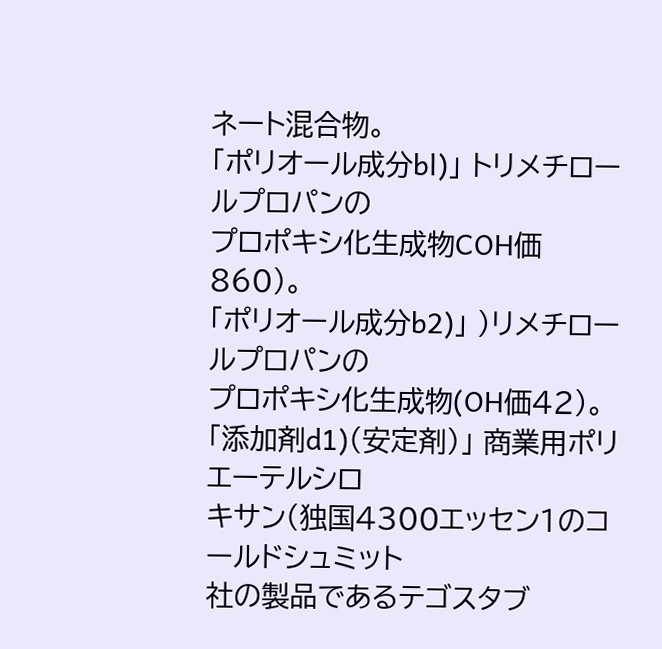ネート混合物。
「ポリオール成分bl)」 トリメチロールプロパンの
プロポキシ化生成物COH価860)。
「ポリオール成分b2)」 )リメチロールプロパンの
プロポキシ化生成物(OH価42)。
「添加剤d1)(安定剤)」 商業用ポリエーテルシロ
キサン(独国4300エッセン1のコールドシュミット
社の製品であるテゴスタブ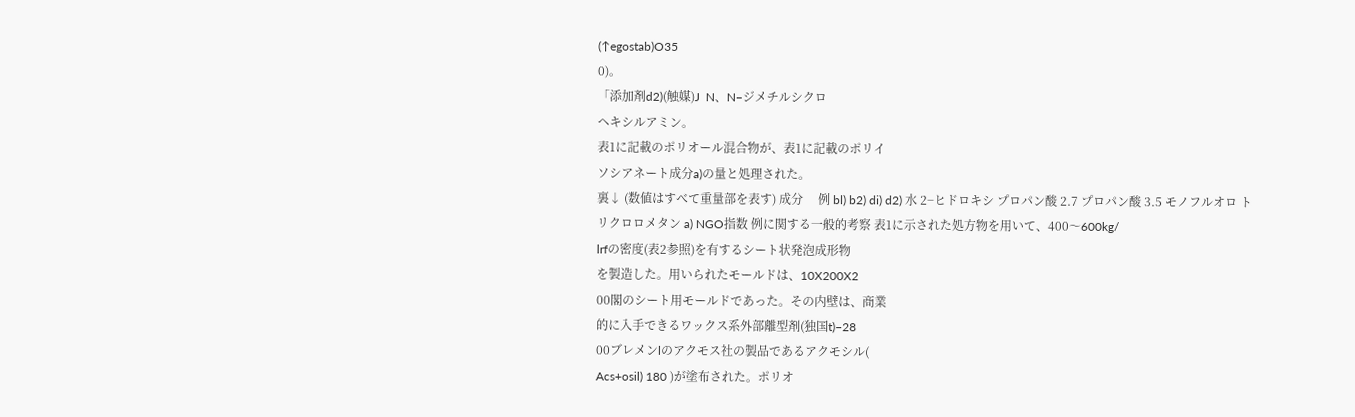(↑egostab)O35
0)。
「添加剤d2)(触媒)J  N、N−ジメチルシクロ
ヘキシルアミン。
表1に記載のポリオール混合物が、表1に記載のポリイ
ソシアネート成分a)の量と処理された。
裏↓ (数値はすべて重量部を表す) 成分     例 bl) b2) di) d2) 水 2−ヒドロキシ プロパン酸 2.7 プロパン酸 3.5 モノフルオロ トリクロロメタン a) NGO指数 例に関する一般的考察 表1に示された処方物を用いて、400〜600kg/
lrfの密度(表2参照)を有するシート状発泡成形物
を製造した。用いられたモールドは、10X200X2
00閣のシート用モールドであった。その内壁は、商業
的に入手できるワックス系外部離型剤(独国t)−28
00ブレメンlのアクモス社の製品であるアクモシル(
Acs+osil) 180 )が塗布された。ポリオ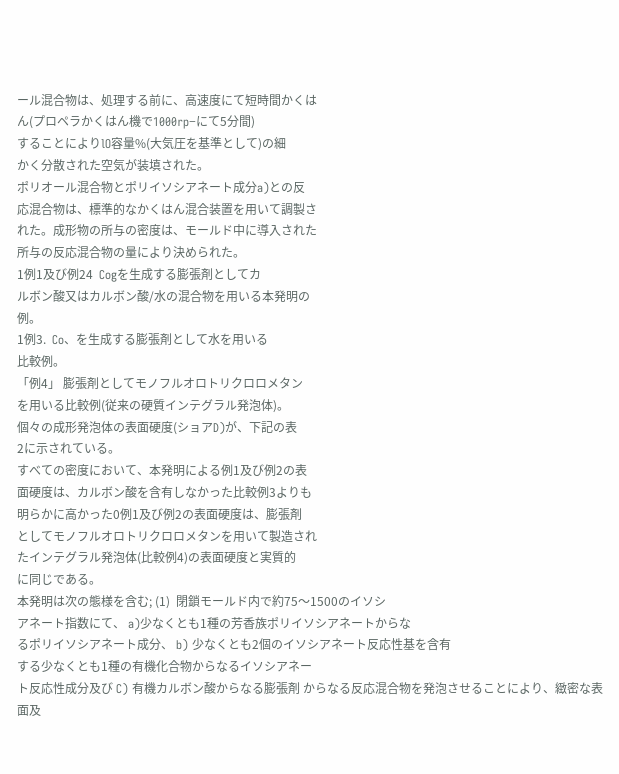ール混合物は、処理する前に、高速度にて短時間かくは
ん(プロペラかくはん機で1000rp−にて5分間)
することによりlO容量%(大気圧を基準として)の細
かく分散された空気が装填された。
ポリオール混合物とポリイソシアネート成分a)との反
応混合物は、標準的なかくはん混合装置を用いて調製さ
れた。成形物の所与の密度は、モールド中に導入された
所与の反応混合物の量により決められた。
1例1及び例24  Cogを生成する膨張剤としてカ
ルボン酸又はカルボン酸/水の混合物を用いる本発明の
例。
1例3.  Co、を生成する膨張剤として水を用いる
比較例。
「例4」 膨張剤としてモノフルオロトリクロロメタン
を用いる比較例(従来の硬質インテグラル発泡体)。
個々の成形発泡体の表面硬度(ショアD)が、下記の表
2に示されている。
すべての密度において、本発明による例1及び例2の表
面硬度は、カルボン酸を含有しなかった比較例3よりも
明らかに高かった0例1及び例2の表面硬度は、膨張剤
としてモノフルオロトリクロロメタンを用いて製造され
たインテグラル発泡体(比較例4)の表面硬度と実質的
に同じである。
本発明は次の態様を含む; (1)  閉鎖モールド内で約75〜1500のイソシ
アネート指数にて、 a)少なくとも1種の芳香族ポリイソシアネートからな
るポリイソシアネート成分、 b) 少なくとも2個のイソシアネート反応性基を含有
する少なくとも1種の有機化合物からなるイソシアネー
ト反応性成分及び C) 有機カルボン酸からなる膨張剤 からなる反応混合物を発泡させることにより、緻密な表
面及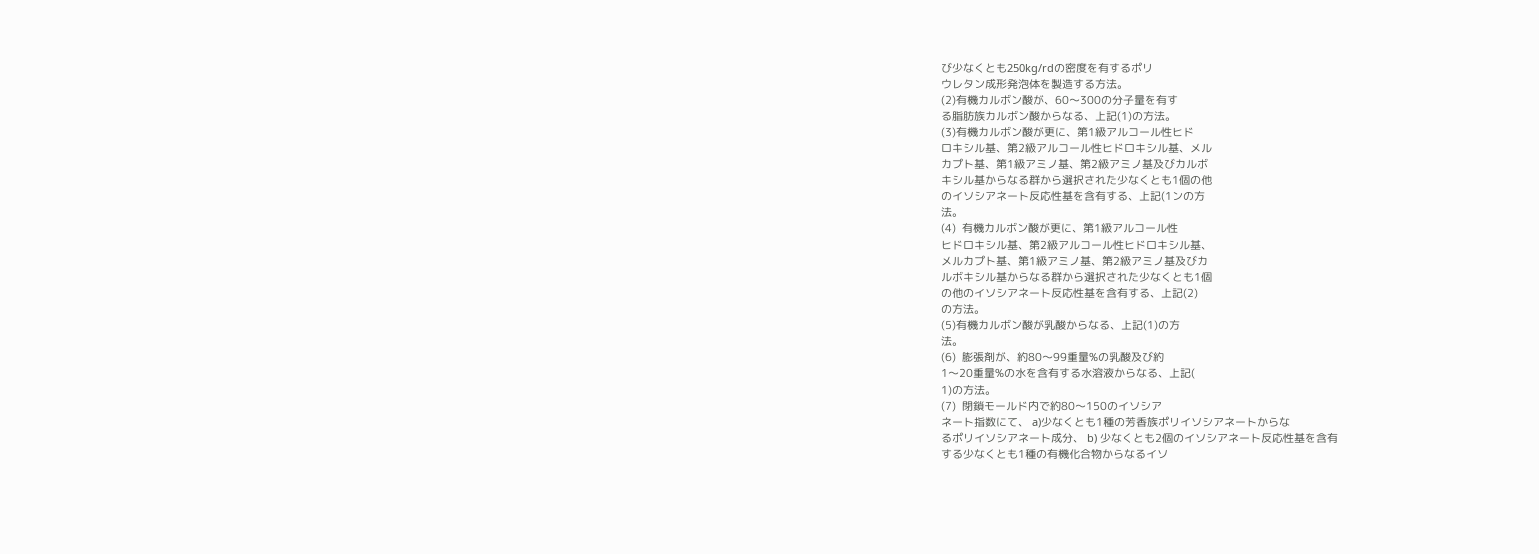び少なくとも250kg/rdの密度を有するポリ
ウレタン成形発泡体を製造する方法。
(2)有機カルボン酸が、60〜300の分子量を有す
る脂肪族カルボン酸からなる、上記(1)の方法。
(3)有機カルボン酸が更に、第1級アルコール性ヒド
ロキシル基、第2級アルコール性ヒドロキシル基、メル
カプト基、第1級アミノ基、第2級アミノ基及びカルボ
キシル基からなる群から選択された少なくとも1個の他
のイソシアネート反応性基を含有する、上記(1ンの方
法。
(4)  有機カルボン酸が更に、第1級アルコール性
ヒドロキシル基、第2級アルコール性ヒドロキシル基、
メルカプト基、第1級アミノ基、第2級アミノ基及びカ
ルボキシル基からなる群から選択された少なくとも1個
の他のイソシアネート反応性基を含有する、上記(2)
の方法。
(5)有機カルボン酸が乳酸からなる、上記(1)の方
法。
(6)  膨張剤が、約80〜99重量%の乳酸及び約
1〜20重量%の水を含有する水溶液からなる、上記(
1)の方法。
(7)  閉鎖モールド内で約80〜150のイソシア
ネート指数にて、 a)少なくとも1種の芳香族ポリイソシアネートからな
るポリイソシアネート成分、 b) 少なくとも2個のイソシアネート反応性基を含有
する少なくとも1種の有機化合物からなるイソ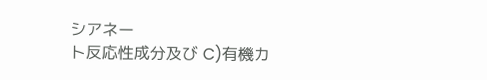シアネー
ト反応性成分及び C)有機カ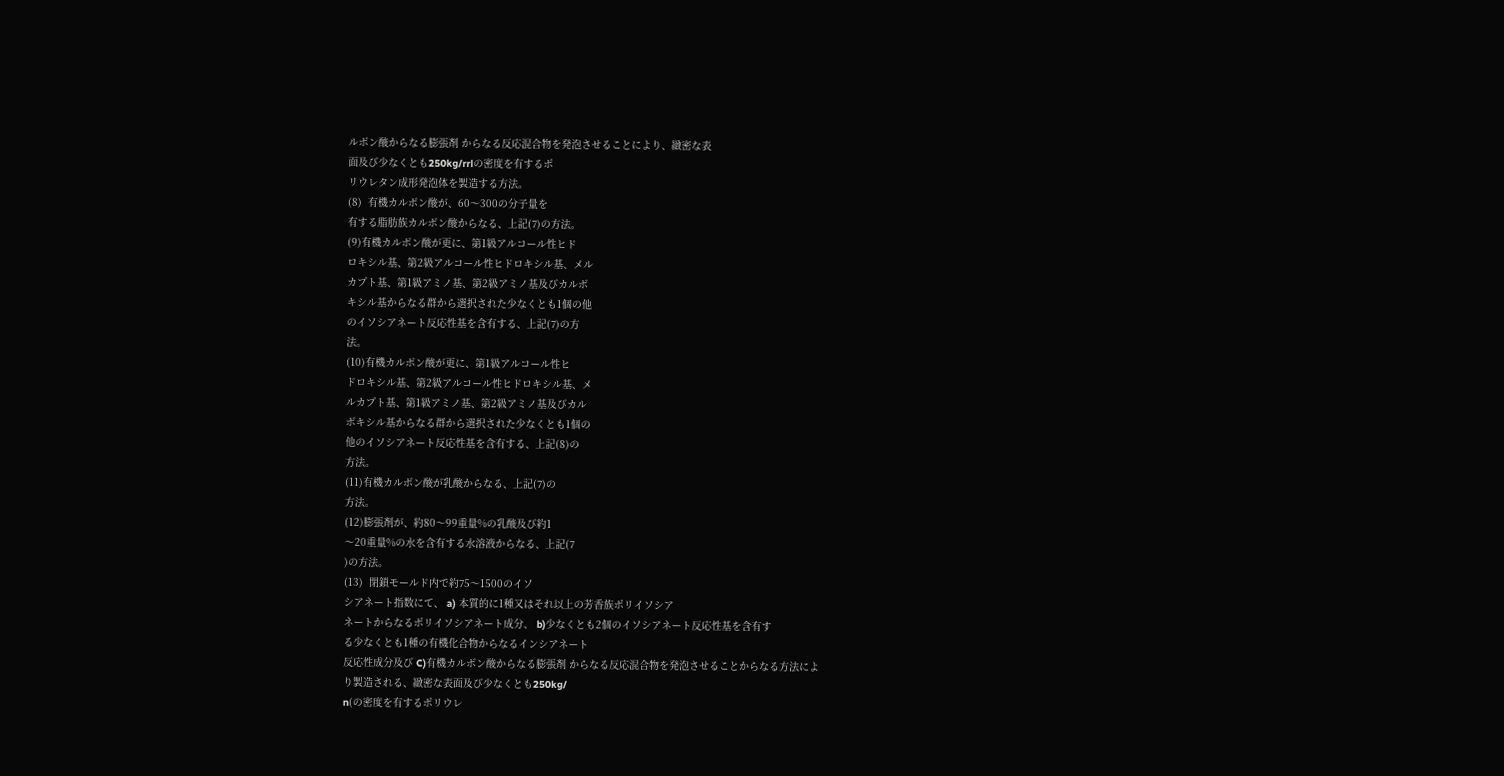ルボン酸からなる膨張剤 からなる反応混合物を発泡させることにより、緻密な表
面及び少なくとも250kg/rrlの密度を有するポ
リウレタン成形発泡体を製造する方法。
(8)  有機カルボン酸が、60〜300の分子量を
有する脂肪族カルボン酸からなる、上記(7)の方法。
(9)有機カルボン酸が更に、第1級アルコール性ヒド
ロキシル基、第2級アルコール性ヒドロキシル基、メル
カプト基、第1級アミノ基、第2級アミノ基及びカルボ
キシル基からなる群から選択された少なくとも1個の他
のイソシアネート反応性基を含有する、上記(7)の方
法。
(10)有機カルボン酸が更に、第1級アルコール性ヒ
ドロキシル基、第2級アルコール性ヒドロキシル基、メ
ルカプト基、第1級アミノ基、第2級アミノ基及びカル
ボキシル基からなる群から選択された少なくとも1個の
他のイソシアネート反応性基を含有する、上記(8)の
方法。
(11)有機カルボン酸が乳酸からなる、上記(7)の
方法。
(12)膨張剤が、約80〜99重量%の乳酸及び約1
〜20重量%の水を含有する水溶液からなる、上記(7
)の方法。
(13)  閉鎖モールド内で約75〜1500のイソ
シアネート指数にて、 a) 本質的に1種又はそれ以上の芳香族ポリイソシア
ネートからなるポリイソシアネート成分、 b)少なくとも2個のイソシアネート反応性基を含有す
る少なくとも1種の有機化合物からなるインシアネート
反応性成分及び C)有機カルボン酸からなる膨張剤 からなる反応混合物を発泡させることからなる方法によ
り製造される、緻密な表面及び少なくとも250kg/
n(の密度を有するポリウレ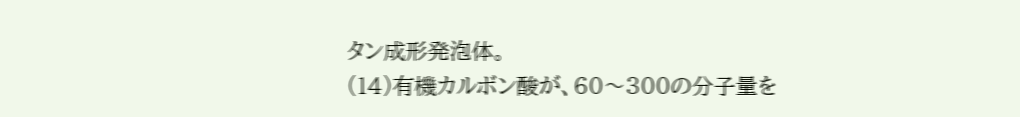タン成形発泡体。
(14)有機カルボン酸が、60〜300の分子量を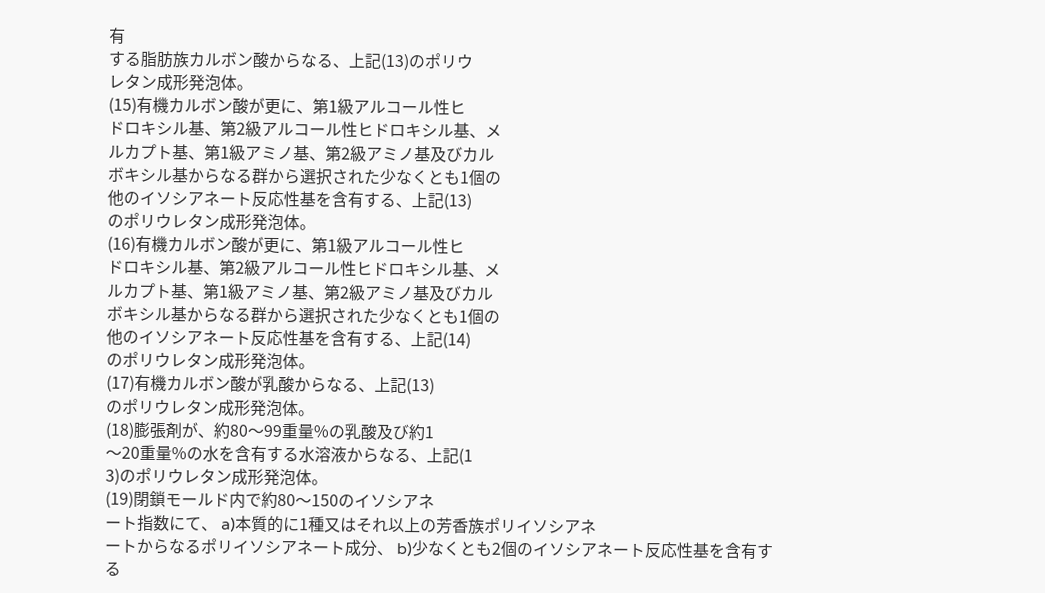有
する脂肪族カルボン酸からなる、上記(13)のポリウ
レタン成形発泡体。
(15)有機カルボン酸が更に、第1級アルコール性ヒ
ドロキシル基、第2級アルコール性ヒドロキシル基、メ
ルカプト基、第1級アミノ基、第2級アミノ基及びカル
ボキシル基からなる群から選択された少なくとも1個の
他のイソシアネート反応性基を含有する、上記(13)
のポリウレタン成形発泡体。
(16)有機カルボン酸が更に、第1級アルコール性ヒ
ドロキシル基、第2級アルコール性ヒドロキシル基、メ
ルカプト基、第1級アミノ基、第2級アミノ基及びカル
ボキシル基からなる群から選択された少なくとも1個の
他のイソシアネート反応性基を含有する、上記(14)
のポリウレタン成形発泡体。
(17)有機カルボン酸が乳酸からなる、上記(13)
のポリウレタン成形発泡体。
(18)膨張剤が、約80〜99重量%の乳酸及び約1
〜20重量%の水を含有する水溶液からなる、上記(1
3)のポリウレタン成形発泡体。
(19)閉鎖モールド内で約80〜150のイソシアネ
ート指数にて、 a)本質的に1種又はそれ以上の芳香族ポリイソシアネ
ートからなるポリイソシアネート成分、 b)少なくとも2個のイソシアネート反応性基を含有す
る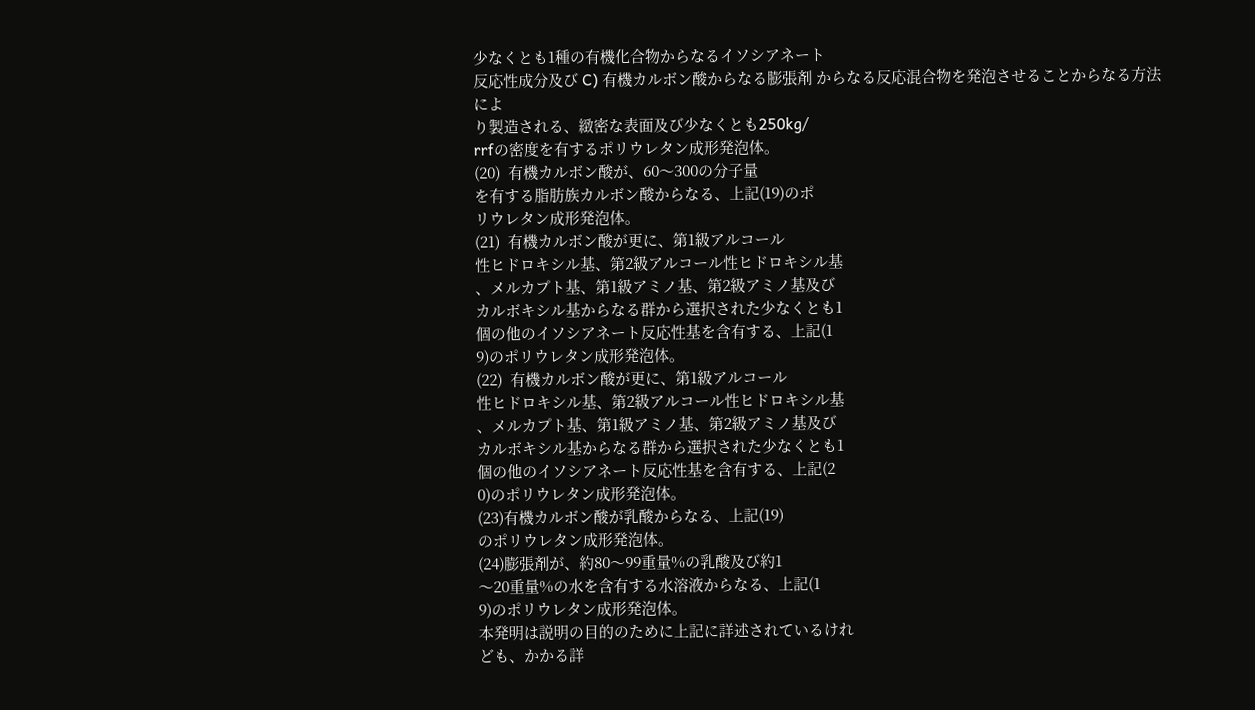少なくとも1種の有機化合物からなるイソシアネート
反応性成分及び C) 有機カルボン酸からなる膨張剤 からなる反応混合物を発泡させることからなる方法によ
り製造される、緻密な表面及び少なくとも250kg/
rrfの密度を有するポリウレタン成形発泡体。
(20)  有機カルボン酸が、60〜300の分子量
を有する脂肪族カルボン酸からなる、上記(19)のポ
リウレタン成形発泡体。
(21)  有機カルボン酸が更に、第1級アルコール
性ヒドロキシル基、第2級アルコール性ヒドロキシル基
、メルカプト基、第1級アミノ基、第2級アミノ基及び
カルボキシル基からなる群から選択された少なくとも1
個の他のイソシアネート反応性基を含有する、上記(1
9)のポリウレタン成形発泡体。
(22)  有機カルボン酸が更に、第1級アルコール
性ヒドロキシル基、第2級アルコール性ヒドロキシル基
、メルカプト基、第1級アミノ基、第2級アミノ基及び
カルボキシル基からなる群から選択された少なくとも1
個の他のイソシアネート反応性基を含有する、上記(2
0)のポリウレタン成形発泡体。
(23)有機カルボン酸が乳酸からなる、上記(19)
のポリウレタン成形発泡体。
(24)膨張剤が、約80〜99重量%の乳酸及び約1
〜20重量%の水を含有する水溶液からなる、上記(1
9)のポリウレタン成形発泡体。
本発明は説明の目的のために上記に詳述されているけれ
ども、かかる詳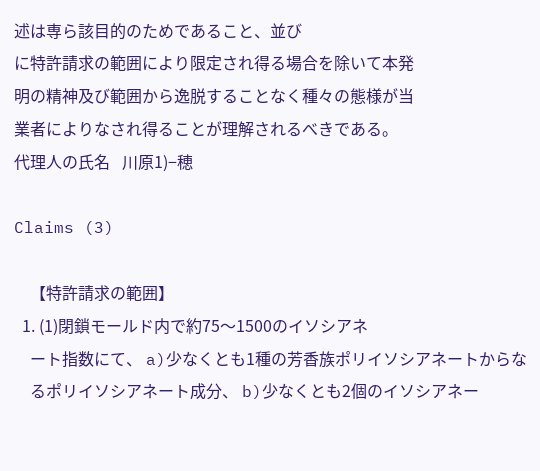述は専ら該目的のためであること、並び
に特許請求の範囲により限定され得る場合を除いて本発
明の精神及び範囲から逸脱することなく種々の態様が当
業者によりなされ得ることが理解されるべきである。
代理人の氏名   川原1)−穂

Claims (3)

    【特許請求の範囲】
  1. (1)閉鎖モールド内で約75〜1500のイソシアネ
    ート指数にて、 a)少なくとも1種の芳香族ポリイソシアネートからな
    るポリイソシアネート成分、 b)少なくとも2個のイソシアネー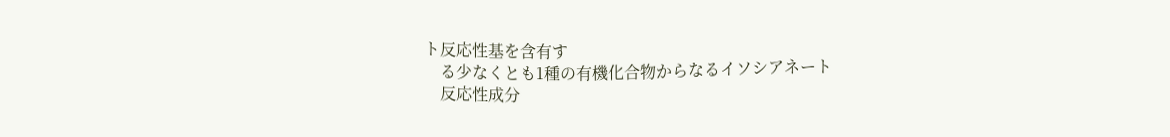ト反応性基を含有す
    る少なくとも1種の有機化合物からなるイソシアネート
    反応性成分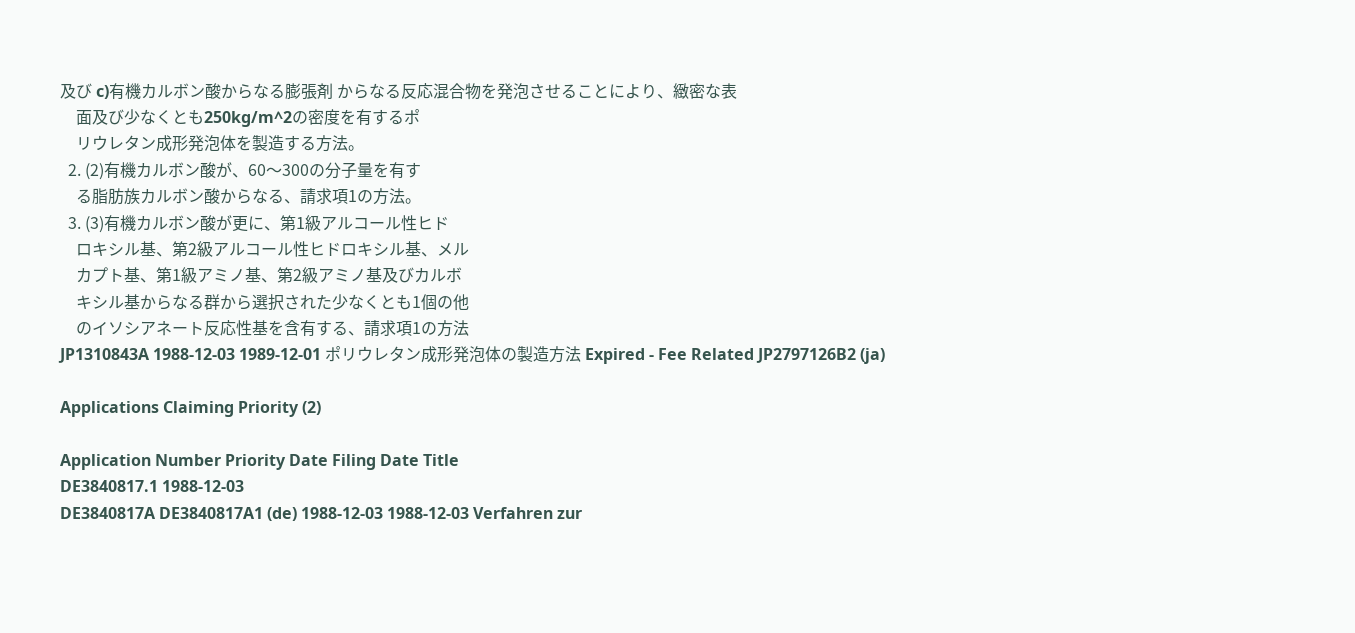及び c)有機カルボン酸からなる膨張剤 からなる反応混合物を発泡させることにより、緻密な表
    面及び少なくとも250kg/m^2の密度を有するポ
    リウレタン成形発泡体を製造する方法。
  2. (2)有機カルボン酸が、60〜300の分子量を有す
    る脂肪族カルボン酸からなる、請求項1の方法。
  3. (3)有機カルボン酸が更に、第1級アルコール性ヒド
    ロキシル基、第2級アルコール性ヒドロキシル基、メル
    カプト基、第1級アミノ基、第2級アミノ基及びカルボ
    キシル基からなる群から選択された少なくとも1個の他
    のイソシアネート反応性基を含有する、請求項1の方法
JP1310843A 1988-12-03 1989-12-01 ポリウレタン成形発泡体の製造方法 Expired - Fee Related JP2797126B2 (ja)

Applications Claiming Priority (2)

Application Number Priority Date Filing Date Title
DE3840817.1 1988-12-03
DE3840817A DE3840817A1 (de) 1988-12-03 1988-12-03 Verfahren zur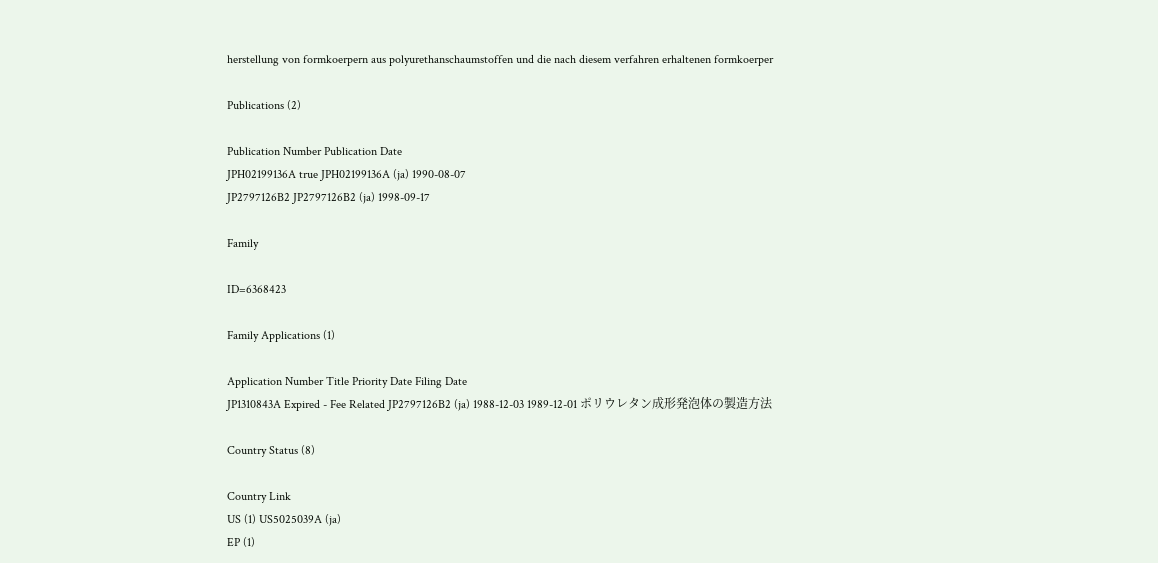herstellung von formkoerpern aus polyurethanschaumstoffen und die nach diesem verfahren erhaltenen formkoerper

Publications (2)

Publication Number Publication Date
JPH02199136A true JPH02199136A (ja) 1990-08-07
JP2797126B2 JP2797126B2 (ja) 1998-09-17

Family

ID=6368423

Family Applications (1)

Application Number Title Priority Date Filing Date
JP1310843A Expired - Fee Related JP2797126B2 (ja) 1988-12-03 1989-12-01 ポリウレタン成形発泡体の製造方法

Country Status (8)

Country Link
US (1) US5025039A (ja)
EP (1)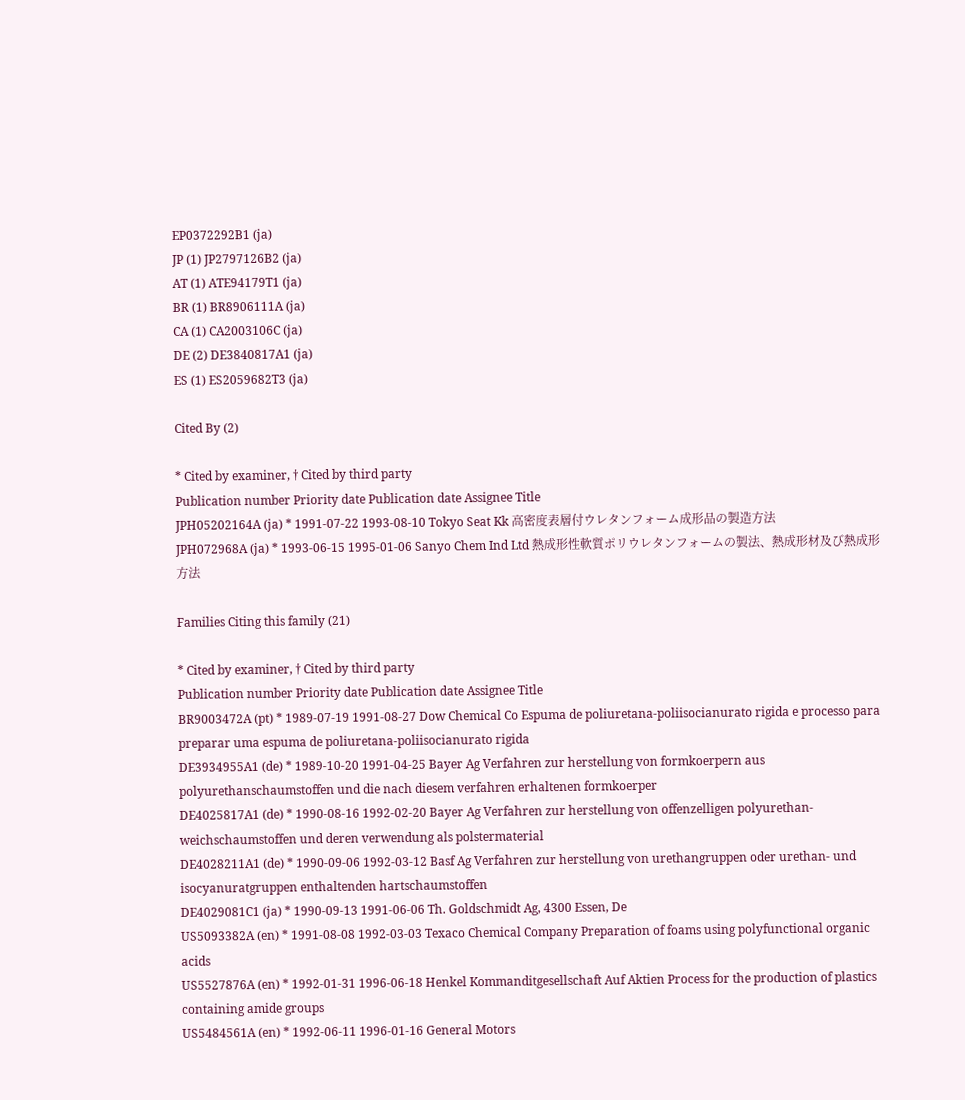EP0372292B1 (ja)
JP (1) JP2797126B2 (ja)
AT (1) ATE94179T1 (ja)
BR (1) BR8906111A (ja)
CA (1) CA2003106C (ja)
DE (2) DE3840817A1 (ja)
ES (1) ES2059682T3 (ja)

Cited By (2)

* Cited by examiner, † Cited by third party
Publication number Priority date Publication date Assignee Title
JPH05202164A (ja) * 1991-07-22 1993-08-10 Tokyo Seat Kk 高密度表層付ウレタンフォーム成形品の製造方法
JPH072968A (ja) * 1993-06-15 1995-01-06 Sanyo Chem Ind Ltd 熱成形性軟質ポリウレタンフォームの製法、熱成形材及び熱成形方法

Families Citing this family (21)

* Cited by examiner, † Cited by third party
Publication number Priority date Publication date Assignee Title
BR9003472A (pt) * 1989-07-19 1991-08-27 Dow Chemical Co Espuma de poliuretana-poliisocianurato rigida e processo para preparar uma espuma de poliuretana-poliisocianurato rigida
DE3934955A1 (de) * 1989-10-20 1991-04-25 Bayer Ag Verfahren zur herstellung von formkoerpern aus polyurethanschaumstoffen und die nach diesem verfahren erhaltenen formkoerper
DE4025817A1 (de) * 1990-08-16 1992-02-20 Bayer Ag Verfahren zur herstellung von offenzelligen polyurethan-weichschaumstoffen und deren verwendung als polstermaterial
DE4028211A1 (de) * 1990-09-06 1992-03-12 Basf Ag Verfahren zur herstellung von urethangruppen oder urethan- und isocyanuratgruppen enthaltenden hartschaumstoffen
DE4029081C1 (ja) * 1990-09-13 1991-06-06 Th. Goldschmidt Ag, 4300 Essen, De
US5093382A (en) * 1991-08-08 1992-03-03 Texaco Chemical Company Preparation of foams using polyfunctional organic acids
US5527876A (en) * 1992-01-31 1996-06-18 Henkel Kommanditgesellschaft Auf Aktien Process for the production of plastics containing amide groups
US5484561A (en) * 1992-06-11 1996-01-16 General Motors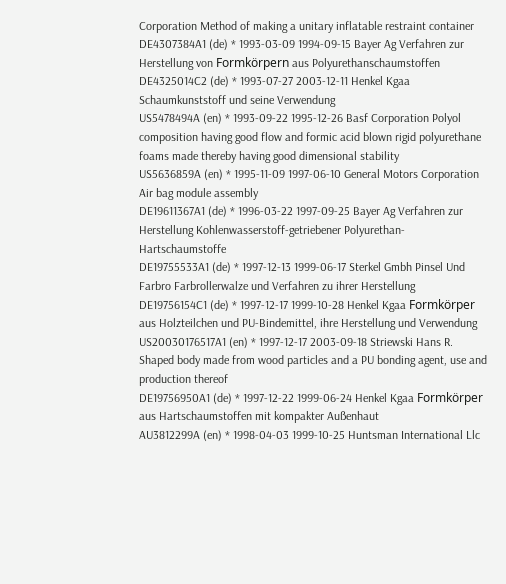Corporation Method of making a unitary inflatable restraint container
DE4307384A1 (de) * 1993-03-09 1994-09-15 Bayer Ag Verfahren zur Herstellung von Formkörpern aus Polyurethanschaumstoffen
DE4325014C2 (de) * 1993-07-27 2003-12-11 Henkel Kgaa Schaumkunststoff und seine Verwendung
US5478494A (en) * 1993-09-22 1995-12-26 Basf Corporation Polyol composition having good flow and formic acid blown rigid polyurethane foams made thereby having good dimensional stability
US5636859A (en) * 1995-11-09 1997-06-10 General Motors Corporation Air bag module assembly
DE19611367A1 (de) * 1996-03-22 1997-09-25 Bayer Ag Verfahren zur Herstellung Kohlenwasserstoff-getriebener Polyurethan-Hartschaumstoffe
DE19755533A1 (de) * 1997-12-13 1999-06-17 Sterkel Gmbh Pinsel Und Farbro Farbrollerwalze und Verfahren zu ihrer Herstellung
DE19756154C1 (de) * 1997-12-17 1999-10-28 Henkel Kgaa Formkörper aus Holzteilchen und PU-Bindemittel, ihre Herstellung und Verwendung
US20030176517A1 (en) * 1997-12-17 2003-09-18 Striewski Hans R. Shaped body made from wood particles and a PU bonding agent, use and production thereof
DE19756950A1 (de) * 1997-12-22 1999-06-24 Henkel Kgaa Formkörper aus Hartschaumstoffen mit kompakter Außenhaut
AU3812299A (en) * 1998-04-03 1999-10-25 Huntsman International Llc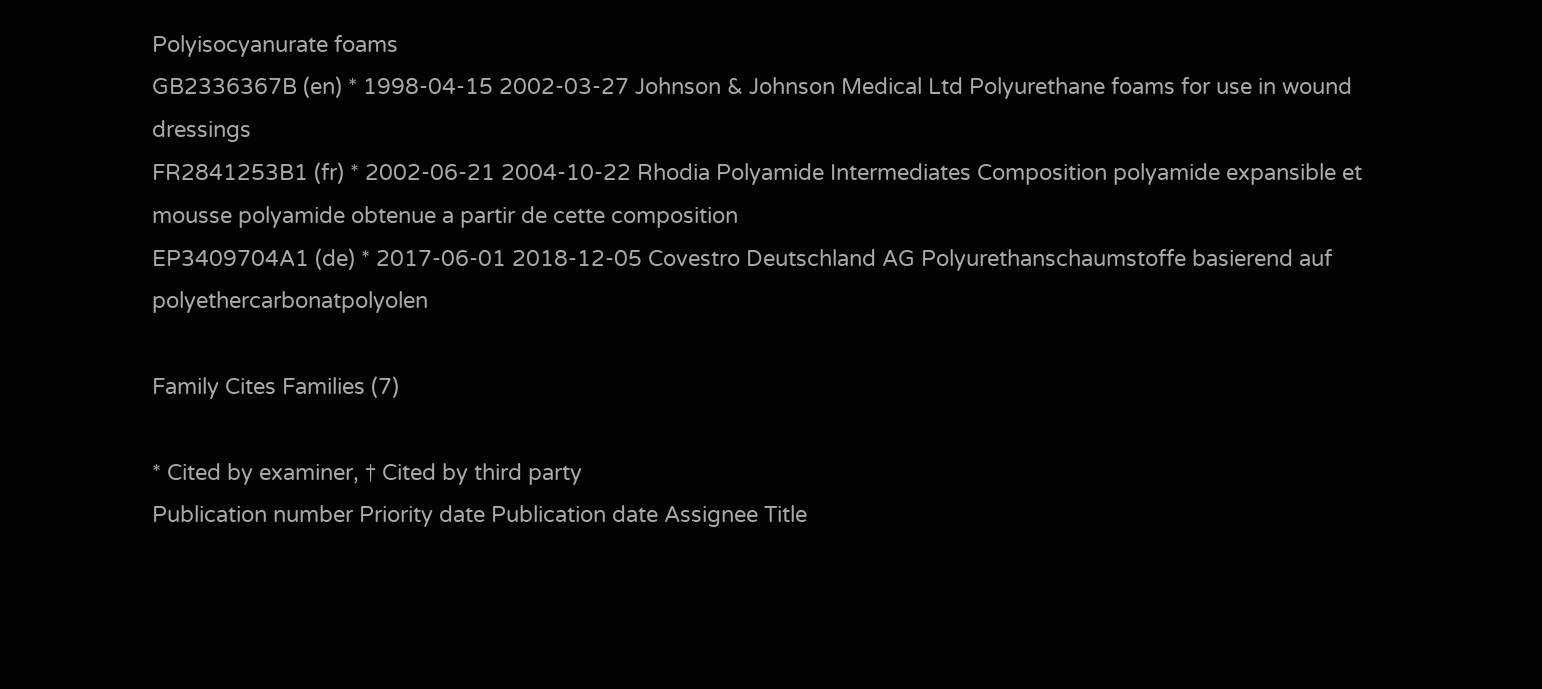Polyisocyanurate foams
GB2336367B (en) * 1998-04-15 2002-03-27 Johnson & Johnson Medical Ltd Polyurethane foams for use in wound dressings
FR2841253B1 (fr) * 2002-06-21 2004-10-22 Rhodia Polyamide Intermediates Composition polyamide expansible et mousse polyamide obtenue a partir de cette composition
EP3409704A1 (de) * 2017-06-01 2018-12-05 Covestro Deutschland AG Polyurethanschaumstoffe basierend auf polyethercarbonatpolyolen

Family Cites Families (7)

* Cited by examiner, † Cited by third party
Publication number Priority date Publication date Assignee Title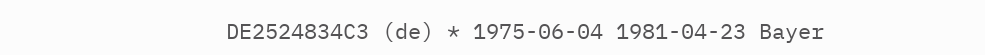DE2524834C3 (de) * 1975-06-04 1981-04-23 Bayer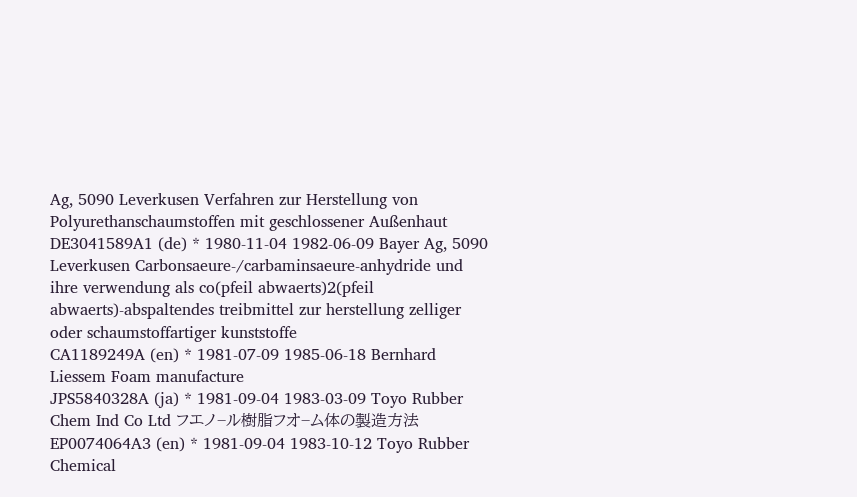Ag, 5090 Leverkusen Verfahren zur Herstellung von Polyurethanschaumstoffen mit geschlossener Außenhaut
DE3041589A1 (de) * 1980-11-04 1982-06-09 Bayer Ag, 5090 Leverkusen Carbonsaeure-/carbaminsaeure-anhydride und ihre verwendung als co(pfeil abwaerts)2(pfeil abwaerts)-abspaltendes treibmittel zur herstellung zelliger oder schaumstoffartiger kunststoffe
CA1189249A (en) * 1981-07-09 1985-06-18 Bernhard Liessem Foam manufacture
JPS5840328A (ja) * 1981-09-04 1983-03-09 Toyo Rubber Chem Ind Co Ltd フエノ−ル樹脂フオ−ム体の製造方法
EP0074064A3 (en) * 1981-09-04 1983-10-12 Toyo Rubber Chemical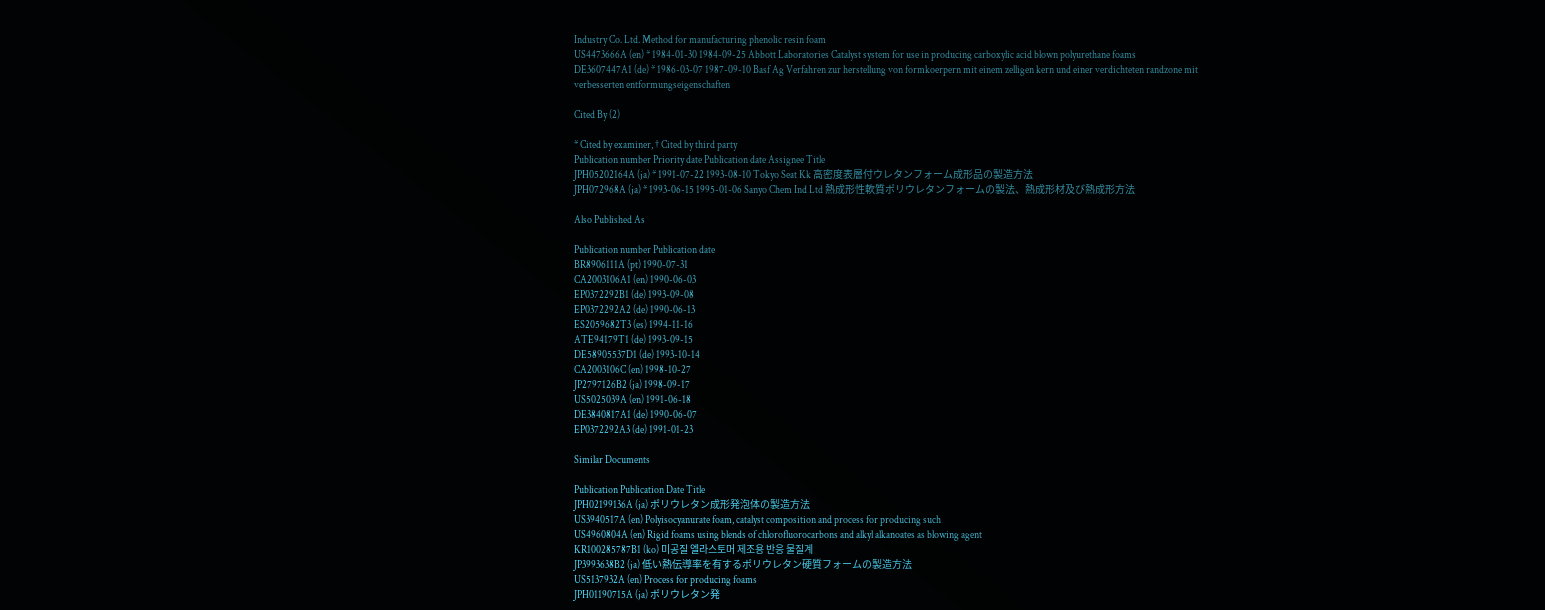Industry Co. Ltd. Method for manufacturing phenolic resin foam
US4473666A (en) * 1984-01-30 1984-09-25 Abbott Laboratories Catalyst system for use in producing carboxylic acid blown polyurethane foams
DE3607447A1 (de) * 1986-03-07 1987-09-10 Basf Ag Verfahren zur herstellung von formkoerpern mit einem zelligen kern und einer verdichteten randzone mit verbesserten entformungseigenschaften

Cited By (2)

* Cited by examiner, † Cited by third party
Publication number Priority date Publication date Assignee Title
JPH05202164A (ja) * 1991-07-22 1993-08-10 Tokyo Seat Kk 高密度表層付ウレタンフォーム成形品の製造方法
JPH072968A (ja) * 1993-06-15 1995-01-06 Sanyo Chem Ind Ltd 熱成形性軟質ポリウレタンフォームの製法、熱成形材及び熱成形方法

Also Published As

Publication number Publication date
BR8906111A (pt) 1990-07-31
CA2003106A1 (en) 1990-06-03
EP0372292B1 (de) 1993-09-08
EP0372292A2 (de) 1990-06-13
ES2059682T3 (es) 1994-11-16
ATE94179T1 (de) 1993-09-15
DE58905537D1 (de) 1993-10-14
CA2003106C (en) 1998-10-27
JP2797126B2 (ja) 1998-09-17
US5025039A (en) 1991-06-18
DE3840817A1 (de) 1990-06-07
EP0372292A3 (de) 1991-01-23

Similar Documents

Publication Publication Date Title
JPH02199136A (ja) ポリウレタン成形発泡体の製造方法
US3940517A (en) Polyisocyanurate foam, catalyst composition and process for producing such
US4960804A (en) Rigid foams using blends of chlorofluorocarbons and alkyl alkanoates as blowing agent
KR100285787B1 (ko) 미공질 엘라스토머 제조용 반응 물질계
JP3993638B2 (ja) 低い熱伝導率を有するポリウレタン硬質フォームの製造方法
US5137932A (en) Process for producing foams
JPH01190715A (ja) ポリウレタン発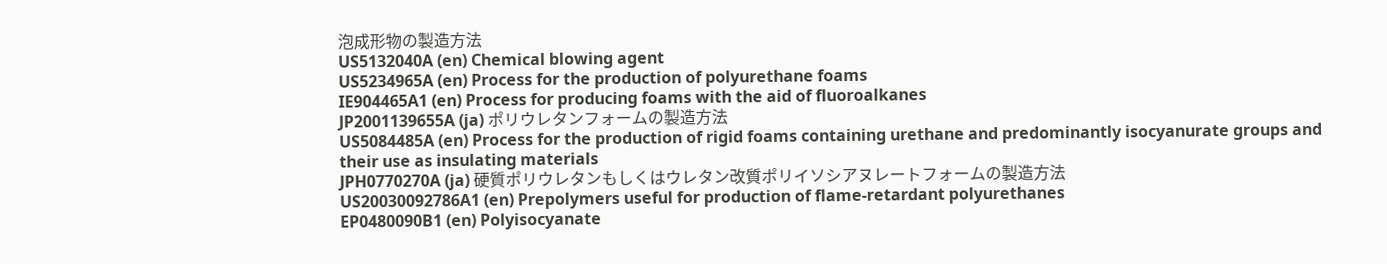泡成形物の製造方法
US5132040A (en) Chemical blowing agent
US5234965A (en) Process for the production of polyurethane foams
IE904465A1 (en) Process for producing foams with the aid of fluoroalkanes
JP2001139655A (ja) ポリウレタンフォームの製造方法
US5084485A (en) Process for the production of rigid foams containing urethane and predominantly isocyanurate groups and their use as insulating materials
JPH0770270A (ja) 硬質ポリウレタンもしくはウレタン改質ポリイソシアヌレートフォームの製造方法
US20030092786A1 (en) Prepolymers useful for production of flame-retardant polyurethanes
EP0480090B1 (en) Polyisocyanate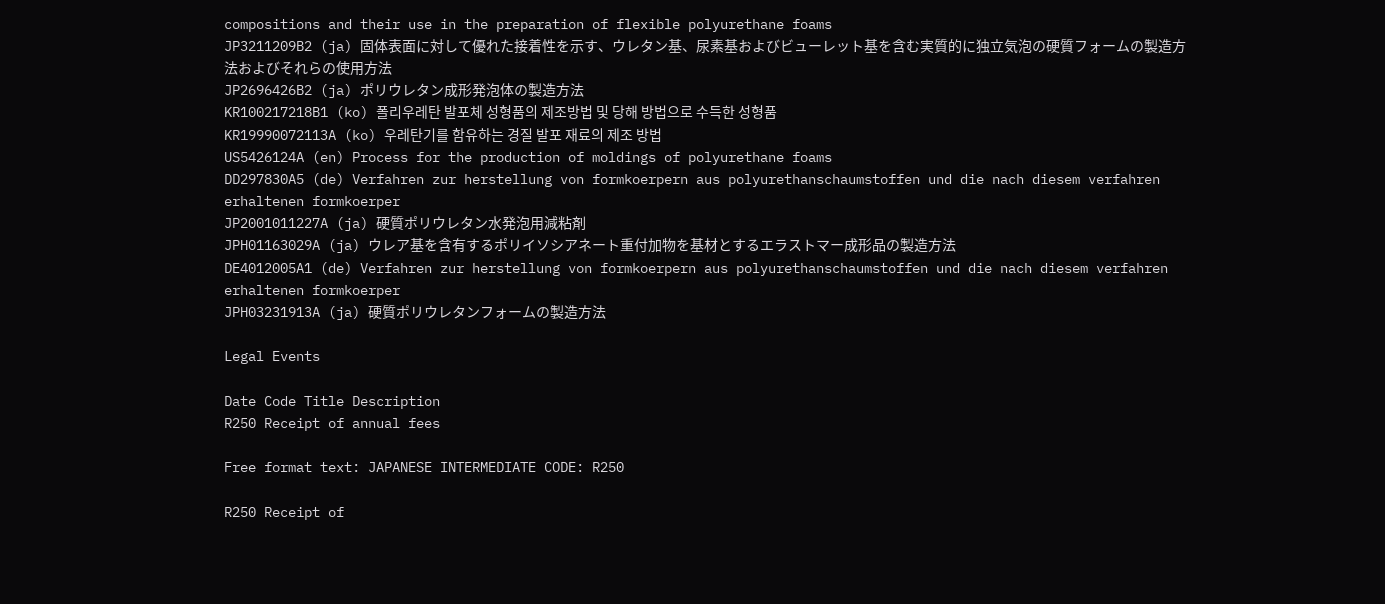compositions and their use in the preparation of flexible polyurethane foams
JP3211209B2 (ja) 固体表面に対して優れた接着性を示す、ウレタン基、尿素基およびビューレット基を含む実質的に独立気泡の硬質フォームの製造方法およびそれらの使用方法
JP2696426B2 (ja) ポリウレタン成形発泡体の製造方法
KR100217218B1 (ko) 폴리우레탄 발포체 성형품의 제조방법 및 당해 방법으로 수득한 성형품
KR19990072113A (ko) 우레탄기를 함유하는 경질 발포 재료의 제조 방법
US5426124A (en) Process for the production of moldings of polyurethane foams
DD297830A5 (de) Verfahren zur herstellung von formkoerpern aus polyurethanschaumstoffen und die nach diesem verfahren erhaltenen formkoerper
JP2001011227A (ja) 硬質ポリウレタン水発泡用減粘剤
JPH01163029A (ja) ウレア基を含有するポリイソシアネート重付加物を基材とするエラストマー成形品の製造方法
DE4012005A1 (de) Verfahren zur herstellung von formkoerpern aus polyurethanschaumstoffen und die nach diesem verfahren erhaltenen formkoerper
JPH03231913A (ja) 硬質ポリウレタンフォームの製造方法

Legal Events

Date Code Title Description
R250 Receipt of annual fees

Free format text: JAPANESE INTERMEDIATE CODE: R250

R250 Receipt of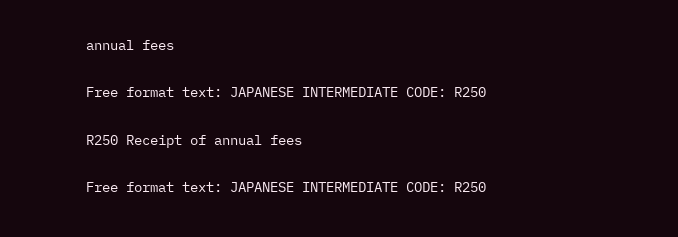annual fees

Free format text: JAPANESE INTERMEDIATE CODE: R250

R250 Receipt of annual fees

Free format text: JAPANESE INTERMEDIATE CODE: R250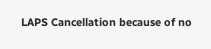LAPS Cancellation because of no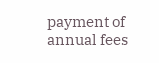payment of annual fees